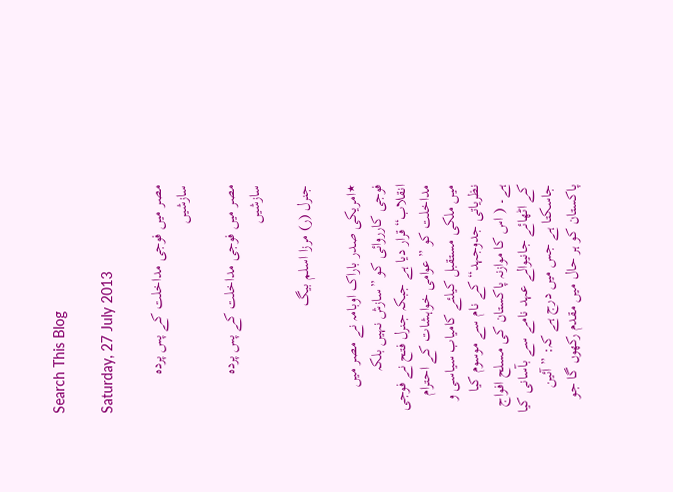Search This Blog

Saturday, 27 July 2013

مصر میں فوجی مداخلت کے پس پردہ سازشیں

مصر میں فوجی مداخلت کے پس پردہ سازشیں

جنرل (ر) مرزا اسلم بیگ

٭امریکی صدر باراک اوبامہ نے مصر میں فوجی کارروائی کو ”سازش نہیں بلکہ انقلاب“ قرار دیا ہے جبکہ جنرل فتح نے فوجی مداخلت کو ” عوامی خواہشات کے احترام میں ملکی مستقبل کیلئے کامیاب سیاسی و نظریاتی جدوجہد“ کے نام سے موسوم کیا ہے۔ ( اس کا موازنہ پاکستان کی مسلح افواج کے اٹھائے جانیوالے عہد نامے سے بآسانی کیا جاسکتا ہے جس میں درج ہے کہ: ”آئین پاکستان کو ہر حال میں مقدم رکھوں گا جو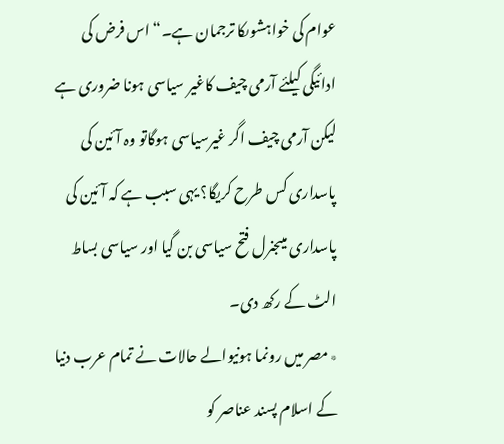عوام کی خواہشوںکا ترجمان ہے۔“ اس فرض کی ادائیگی کیلئے آرمی چیف کاغیر سیاسی ہونا ضروری ہے لیکن آرمی چیف اگر غیرسیاسی ہوگاتو وہ آئین کی پاسداری کس طرح کریگا؟ یہی سبب ہے کہ آئین کی پاسداری میںجنرل فتح سیاسی بن گیا اور سیاسی بساط الٹ کے رکھ دی۔
٭مصر میں رونما ہونیوالے حالات نے تمام عرب دنیا کے اسلام پسند عناصر کو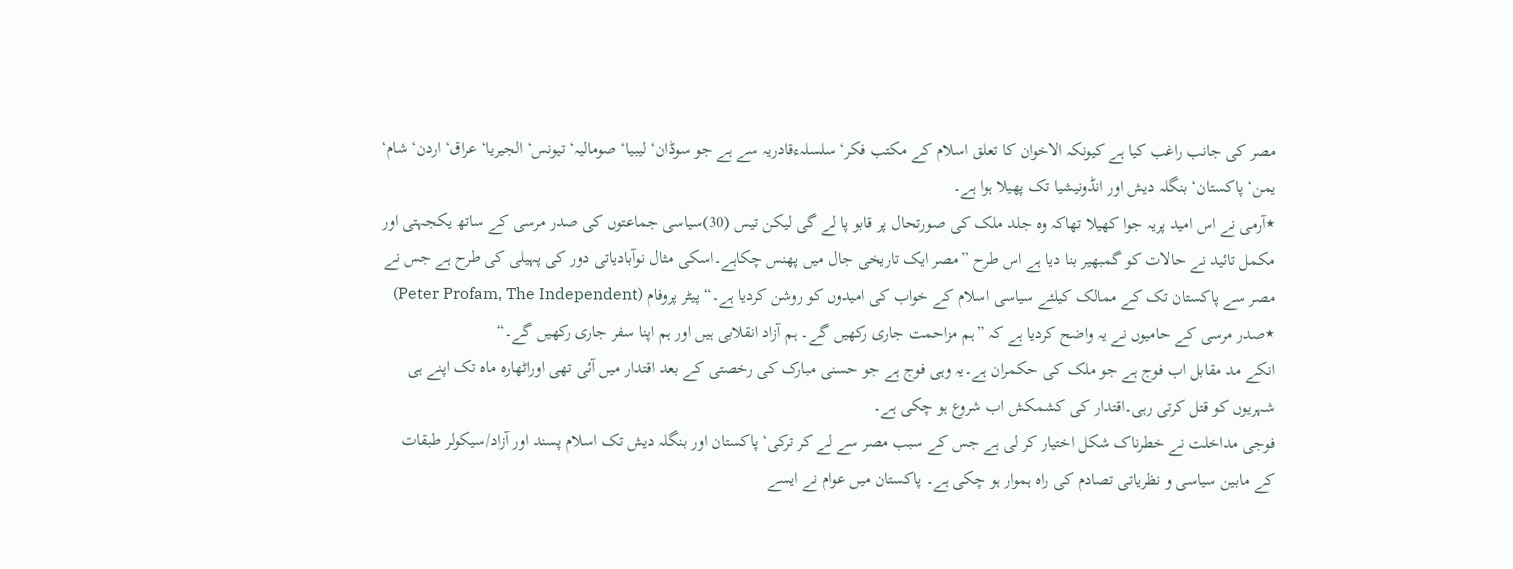مصر کی جانب راغب کیا ہے کیونکہ الاخوان کا تعلق اسلام کے مکتب فکر‘ سلسلہءقادریہ سے ہے جو سوڈان‘ لیبیا‘ صومالیہ‘ تیونس‘ الجیریا‘ عراق‘ اردن‘ شام‘ یمن‘ پاکستان‘ بنگلہ دیش اور انڈونیشیا تک پھیلا ہوا ہے۔
٭آرمی نے اس امید پریہ جوا کھیلا تھاکہ وہ جلد ملک کی صورتحال پر قابو پا لے گی لیکن تیس (30)سیاسی جماعتوں کی صدر مرسی کے ساتھ یکجہتی اور مکمل تائید نے حالات کو گمبھیر بنا دیا ہے اس طرح ”مصر ایک تاریخی جال میں پھنس چکاہے۔اسکی مثال نوآبادیاتی دور کی پہیلی کی طرح ہے جس نے مصر سے پاکستان تک کے ممالک کیلئے سیاسی اسلام کے خواب کی امیدوں کو روشن کردیا ہے۔“ پیٹر پروفام (Peter Profam, The Independent)
٭صدر مرسی کے حامیوں نے یہ واضح کردیا ہے کہ ”ہم مزاحمت جاری رکھیں گے۔ ہم آزاد انقلابی ہیں اور ہم اپنا سفر جاری رکھیں گے۔“
انکے مد مقابل اب فوج ہے جو ملک کی حکمران ہے۔یہ وہی فوج ہے جو حسنی مبارک کی رخصتی کے بعد اقتدار میں آئی تھی اوراٹھارہ ماہ تک اپنے ہی شہریوں کو قتل کرتی رہی۔اقتدار کی کشمکش اب شروع ہو چکی ہے۔
فوجی مداخلت نے خطرناک شکل اختیار کر لی ہے جس کے سبب مصر سے لے کر ترکی‘ پاکستان اور بنگلہ دیش تک اسلام پسند اور آزاد/سیکولر طبقات کے مابین سیاسی و نظریاتی تصادم کی راہ ہموار ہو چکی ہے۔ پاکستان میں عوام نے ایسے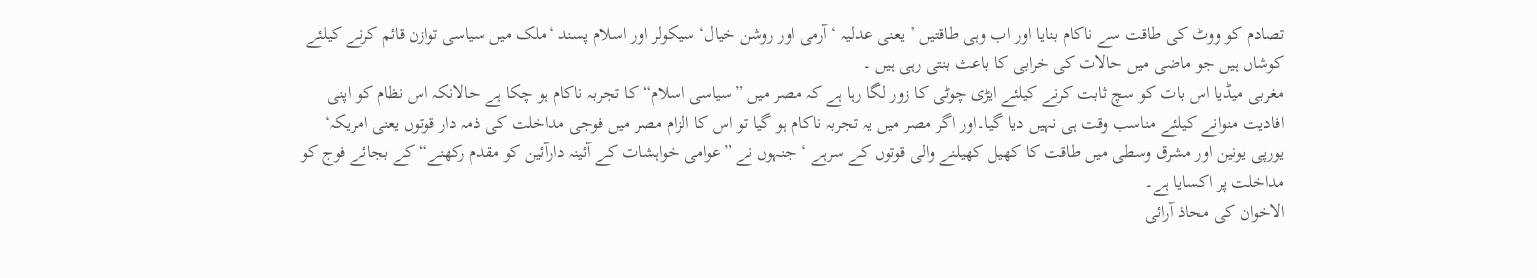تصادم کو ووٹ کی طاقت سے ناکام بنایا اور اب وہی طاقتیں ’ یعنی عدلیہ ‘ آرمی اور روشن خیال‘ سیکولر اور اسلام پسند ‘ملک میں سیاسی توازن قائم کرنے کیلئے کوشاں ہیں جو ماضی میں حالات کی خرابی کا باعث بنتی رہی ہیں ۔
مغربی میڈیا اس بات کو سچ ثابت کرنے کیلئے ایڑی چوٹی کا زور لگا رہا ہے کہ مصر میں ”سیاسی اسلام“ کا تجربہ ناکام ہو چکا ہے حالانکہ اس نظام کو اپنی افادیت منوانے کیلئے مناسب وقت ہی نہیں دیا گیا۔اور اگر مصر میں یہ تجربہ ناکام ہو گیا تو اس کا الزام مصر میں فوجی مداخلت کی ذمہ دار قوتوں یعنی امریکہ‘ یورپی یونین اور مشرق وسطی میں طاقت کا کھیل کھیلنے والی قوتوں کے سرہے ‘ جنہوں نے ”عوامی خواہشات کے آئینہ دارآئین کو مقدم رکھنے“ کے بجائے فوج کو مداخلت پر اکسایا ہے۔
الاخوان کی محاذ آرائی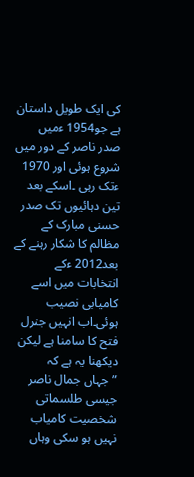کی ایک طویل داستان ہے جو1954 ءمیں صدر ناصر کے دور میں شروع ہوئی اور 1970 ءتک رہی ۔اسکے بعد تین دہائیوں تک صدر حسنی مبارک کے مظالم کا شکار رہنے کے بعد2012 ءکے انتخابات میں اسے کامیابی نصیب ہوئی۔اب انہیں جنرل فتح کا سامنا ہے لیکن دیکھنا یہ ہے کہ ”جہاں جمال ناصر جیسی طلسماتی شخصیت کامیاب نہیں ہو سکی وہاں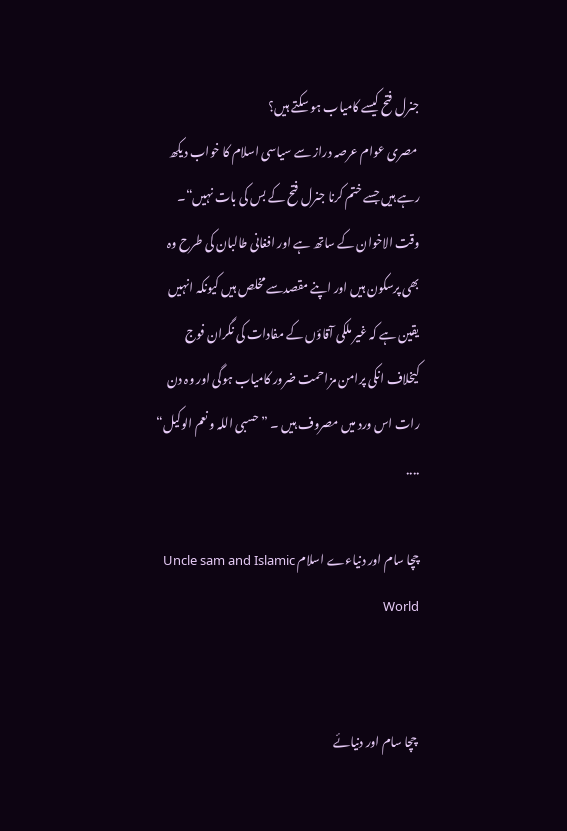جنرل فتح کیسے کامیاب ہو سکتے ہیں؟
 مصری عوام عرصہ دراز سے سیاسی اسلام کا خواب دیکھ رہے ہیں جسے ختم کرنا جنرل فتح کے بس کی بات نہیں“۔ وقت الاخوان کے ساتھ ہے اور افغانی طالبان کی طرح وہ بھی پرسکون ہیں اور اپنے مقصدسے مخلص ہیں کیونکہ انہیں یقین ہے کہ غیر ملکی آقاؤں کے مفادات کی نگران فوج کیخلاف انکی پرامن مزاحمت ضرور کامیاب ہوگی اور وہ دن رات اس ورد میں مصروف ہیں ۔ ”حسبی اللہ و نعم الوکیل“ ....

چچا سام اور دنیاءے اسلام Uncle sam and Islamic World


 چچا سام اور دنیائے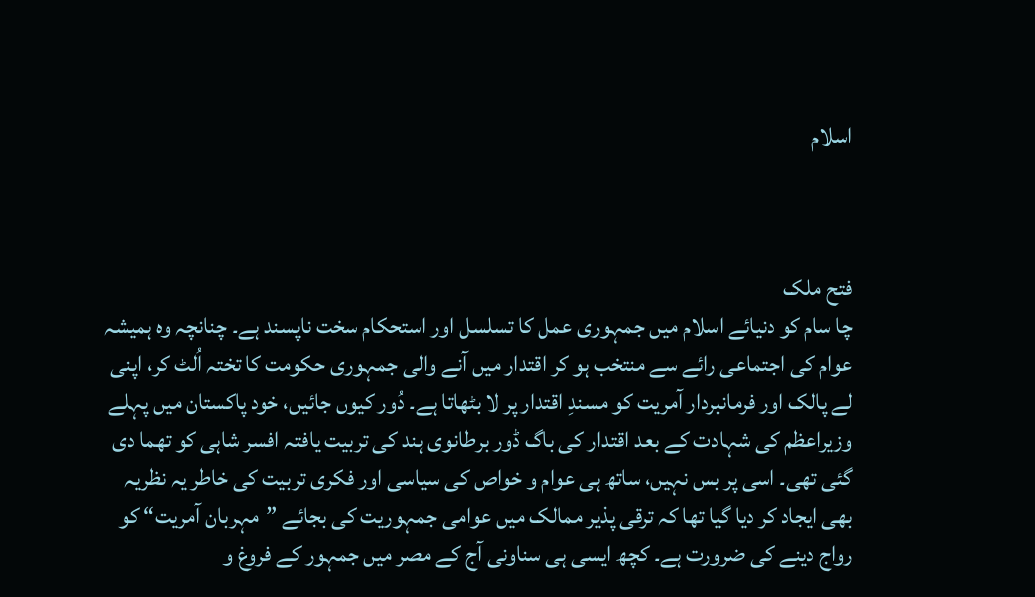اسلام



فتح ملک
چا سام کو دنیائے اسلام میں جمہوری عمل کا تسلسل اور استحکام سخت ناپسند ہے۔ چنانچہ وہ ہمیشہ عوام کی اجتماعی رائے سے منتخب ہو کر اقتدار میں آنے والی جمہوری حکومت کا تختہ اُلٹ کر، اپنی لے پالک اور فرمانبردار آمریت کو مسندِ اقتدار پر لا بٹھاتا ہے۔ دُور کیوں جائیں، خود پاکستان میں پہلے وزیراعظم کی شہادت کے بعد اقتدار کی باگ ڈور برطانوی ہند کی تربیت یافتہ افسر شاہی کو تھما دی گئی تھی۔ اسی پر بس نہیں، ساتھ ہی عوام و خواص کی سیاسی اور فکری تربیت کی خاطر یہ نظریہ بھی ایجاد کر دیا گیا تھا کہ ترقی پذیر ممالک میں عوامی جمہوریت کی بجائے ”مہربان آمریت“ کو رواج دینے کی ضرورت ہے۔ کچھ ایسی ہی سناونی آج کے مصر میں جمہور کے فروغ و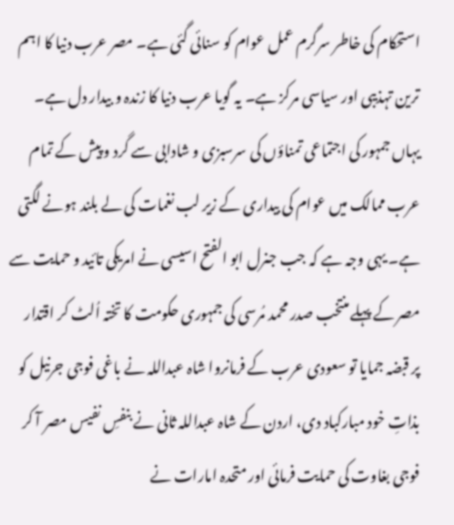استحکام کی خاطر سرگرم عمل عوام کو سنائی گئی ہے۔ مصر عرب دنیا کا اہم ترین تہذیبی اور سیاسی مرکز ہے۔ یہ گویا عرب دنیا کا زندہ و بیدار دل ہے۔ یہاں جمہور کی اجتماعی تمناؤں کی سرسبزی و شادابی سے گرد و پیش کے تمام عرب ممالک میں عوام کی بیداری کے زیر لب نغمات کی لے بلند ہونے لگتی ہے۔ یہی وجہ ہے کہ جب جنرل ابو الفتح اسیسی نے امریکی تائید و حمایت سے مصر کے پہلے منتخب صدر محمد مُرسی کی جمہوری حکومت کا تختہ اُلٹ کر اقتدار پر قبضہ جمایا تو سعودی عرب کے فرمانروا شاہ عبداللہ نے باغی فوجی جرنیل کو بذاتِ خود مبارکباد دی، اردن کے شاہ عبداللہ ثانی نے بنفسِ نفیس مصر آ کر فوجی بغاوت کی حمایت فرمائی اور متحدہ امارات نے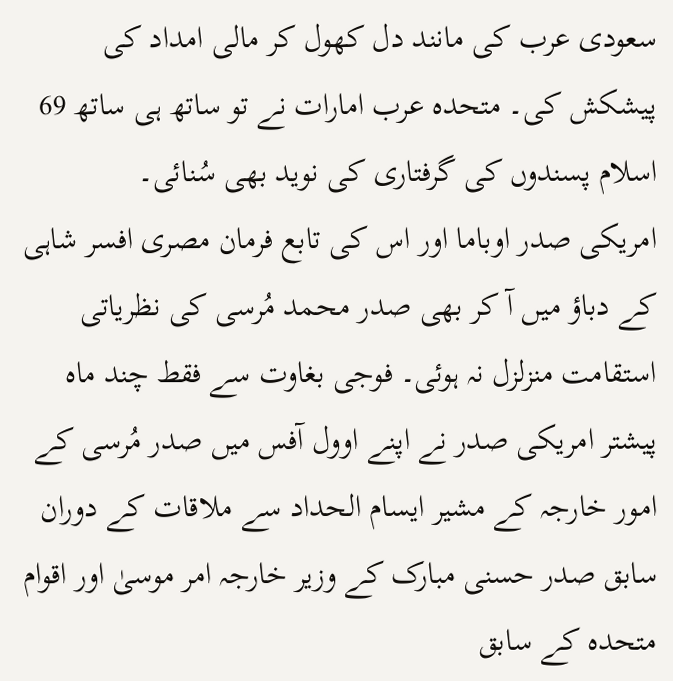سعودی عرب کی مانند دل کھول کر مالی امداد کی پیشکش کی۔ متحدہ عرب امارات نے تو ساتھ ہی ساتھ 69 اسلام پسندوں کی گرفتاری کی نوید بھی سُنائی۔
امریکی صدر اوباما اور اس کی تابع فرمان مصری افسر شاہی کے دباؤ میں آ کر بھی صدر محمد مُرسی کی نظریاتی استقامت منزلزل نہ ہوئی۔ فوجی بغاوت سے فقط چند ماہ پیشتر امریکی صدر نے اپنے اوول آفس میں صدر مُرسی کے امور خارجہ کے مشیر ایسام الحداد سے ملاقات کے دوران سابق صدر حسنی مبارک کے وزیر خارجہ امر موسیٰ اور اقوام متحدہ کے سابق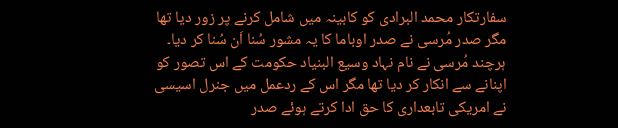سفارتکار محمد البرادی کو کابینہ میں شامل کرنے پر زور دیا تھا مگر صدر مُرسی نے صدر اوباما کا یہ مشور سُنا اَن سُنا کر دیا۔ ہرچند مُرسی نے نام نہاد وسیع البنیاد حکومت کے اس تصور کو اپنانے سے انکار کر دیا تھا مگر اس کے ردعمل میں جنرل اسیسی نے امریکی تابعداری کا حق ادا کرتے ہوئے صدر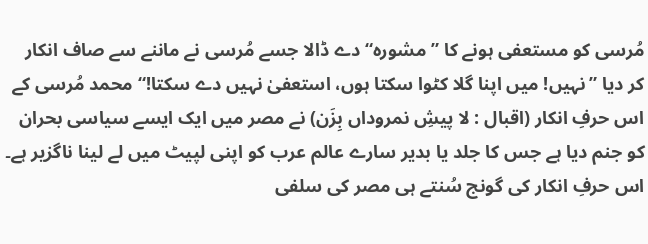مُرسی کو مستعفی ہونے کا ”مشورہ“ دے ڈالا جسے مُرسی نے ماننے سے صاف انکار کر دیا ”نہیں! میں اپنا گلا کٹوا سکتا ہوں، استعفیٰ نہیں دے سکتا!“ محمد مُرسی کے اس حرفِ انکار (اقبال : لا پیشِ نمروداں بِزَن) نے مصر میں ایک ایسے سیاسی بحران کو جنم دیا ہے جس کا جلد یا بدیر سارے عالم عرب کو اپنی لپیٹ میں لے لینا ناگزیر ہے۔ اس حرفِ انکار کی گونج سُنتے ہی مصر کی سلفی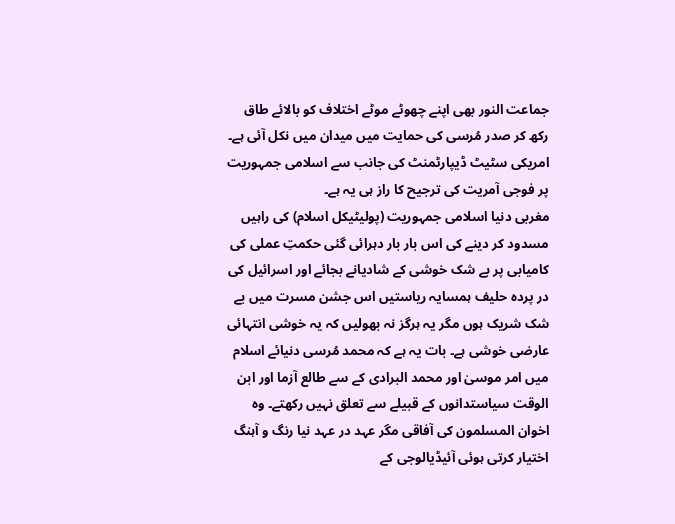جماعت النور بھی اپنے چھوٹے موٹے اختلاف کو بالائے طاق رکھ کر صدر مُرسی کی حمایت میں میدان میں نکل آئی ہے۔ امریکی سٹیٹ ڈیپارٹمنٹ کی جانب سے اسلامی جمہوریت پر فوجی آمریت کی ترجیح کا راز ہی یہ ہے۔
مغربی دنیا اسلامی جمہوریت (پولیٹیکل اسلام) کی راہیں مسدود کر دینے کی اس بار بار دہرائی گئی حکمتِ عملی کی کامیابی پر بے شک خوشی کے شادیانے بجائے اور اسرائیل کی در پردہ حلیف ہمسایہ ریاستیں اس جشن مسرت میں بے شک شریک ہوں مگر یہ ہرگز نہ بھولیں کہ یہ خوشی انتہائی عارضی خوشی ہے۔ بات یہ ہے کہ محمد مُرسی دنیائے اسلام میں امر موسیٰ اور محمد البرادی کے سے طالع آزما اور ابن الوقت سیاستدانوں کے قبیلے سے تعلق نہیں رکھتے۔ وہ اخوان المسلمون کی آفاقی مگر عہد در عہد نیا رنگ و آہنگ اختیار کرتی ہوئی آئیڈیالوجی کے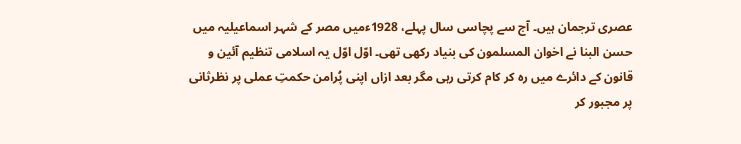عصری ترجمان ہیں۔ آج سے پچاسی سال پہلے، 1928ءمیں مصر کے شہر اسماعیلیہ میں حسن البنا نے اخوان المسلمون کی بنیاد رکھی تھی۔ اوّل اوّل یہ اسلامی تنظیم آئین و قانون کے دائرے میں رہ کر کام کرتی رہی مگر بعد ازاں اپنی پُرامن حکمتِ عملی پر نظرثانی پر مجبور کر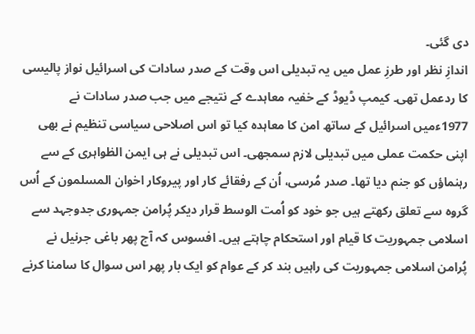دی گئی۔
اندازِ نظر اور طرزِ عمل میں یہ تبدیلی اس وقت کے صدر سادات کی اسرائیل نواز پالیسی کا ردعمل تھی۔ کیمپ ڈیوڈ کے خفیہ معاہدے کے نتیجے میں جب صدر سادات نے 1977ءمیں اسرائیل کے ساتھ امن کا معاہدہ کیا تو اس اصلاحی سیاسی تنظیم نے بھی اپنی حکمت عملی میں تبدیلی لازم سمجھی۔ اس تبدیلی نے ہی ایمن الظواہری کے سے رہنماؤں کو جنم دیا تھا۔ صدر مُرسی، اُن کے رفقائے کار اور پیروکار اخوان المسلمون کے اُس گروہ سے تعلق رکھتے ہیں جو خود کو اُمت الوسط قرار دیکر پُرامن جمہوری جدوجہد سے اسلامی جمہوریت کا قیام اور استحکام چاہتے ہیں۔ افسوس کہ آج پھر باغی جرنیل نے پُرامن اسلامی جمہوریت کی راہیں بند کر کے عوام کو ایک بار پھر اس سوال کا سامنا کرنے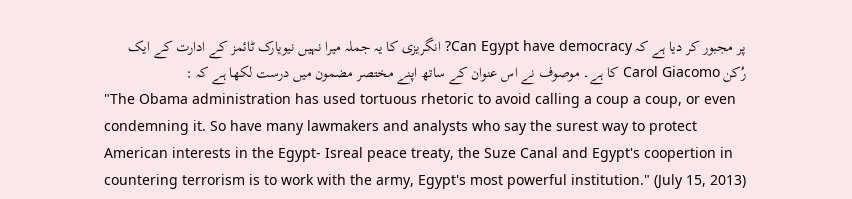پر مجبور کر دیا ہے کہ Can Egypt have democracy? انگریزی کا یہ جملہ میرا نہیں نیویارک ٹائمز کے ادارت کے ایک رُکن Carol Giacomo کا ہے۔ موصوف نے اس عنوان کے ساتھ اپنے مختصر مضمون میں درست لکھا ہے کہ :
"The Obama administration has used tortuous rhetoric to avoid calling a coup a coup, or even condemning it. So have many lawmakers and analysts who say the surest way to protect American interests in the Egypt- Isreal peace treaty, the Suze Canal and Egypt's coopertion in countering terrorism is to work with the army, Egypt's most powerful institution." (July 15, 2013)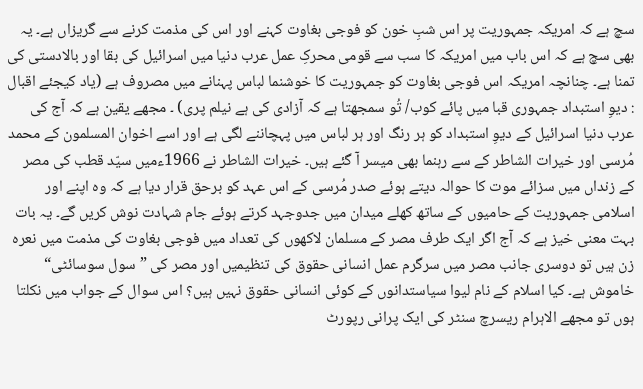سچ ہے کہ امریکہ جمہوریت پر اس شبِ خون کو فوجی بغاوت کہنے اور اس کی مذمت کرنے سے گریزاں ہے۔ یہ بھی سچ ہے کہ اس باب میں امریکہ کا سب سے قومی محرکِ عمل عرب دنیا میں اسرائیل کی بقا اور بالادستی کی تمنا ہے۔ چنانچہ امریکہ اس فوجی بغاوت کو جمہوریت کا خوشنما لباس پہنانے میں مصروف ہے (یاد کیجئے اقبال : دیوِ استبداد جمہوری قبا میں پائے کوب/ تُو سمجھتا ہے کہ آزادی کی ہے نیلم پری) ۔ مجھے یقین ہے کہ آج کی عرب دنیا اسرائیل کے دیوِ استبداد کو ہر رنگ اور ہر لباس میں پہچاننے لگی ہے اور اسے اخوان المسلمون کے محمد مُرسی اور خیرات الشاطر کے سے رہنما بھی میسر آ گئے ہیں۔ خیرات الشاطر نے 1966ءمیں سیّد قطب کی مصر کے زنداں میں سزائے موت کا حوالہ دیتے ہوئے صدر مُرسی کے اس عہد کو برحق قرار دیا ہے کہ وہ اپنے اور اسلامی جمہوریت کے حامیوں کے ساتھ کھلے میدان میں جدوجہد کرتے ہوئے جام شہادت نوش کریں گے۔ یہ بات بہت معنی خیز ہے کہ آج اگر ایک طرف مصر کے مسلمان لاکھوں کی تعداد میں فوجی بغاوت کی مذمت میں نعرہ زن ہیں تو دوسری جانب مصر میں سرگرم عمل انسانی حقوق کی تنظیمیں اور مصر کی ”سول سوسائٹی“ خاموش ہے۔ کیا اسلام کے نام لیوا سیاستدانوں کے کوئی انسانی حقوق نہیں ہیں؟ اس سوال کے جواب میں نکلتا ہوں تو مجھے الاہرام ریسرچ سنٹر کی ایک پرانی رپورٹ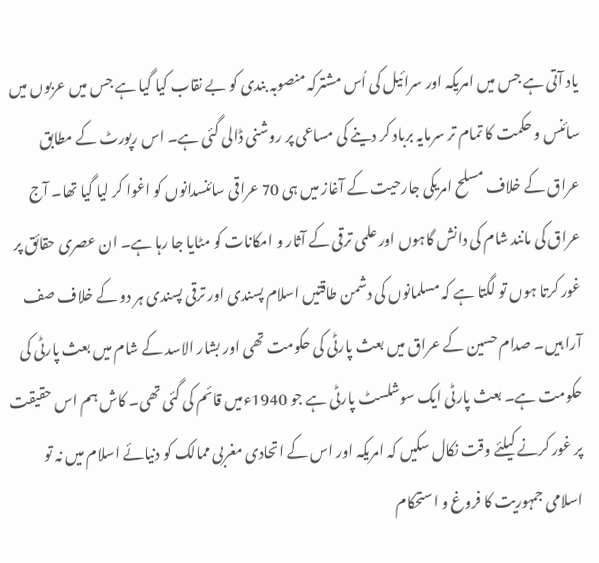یاد آتی ہے جس میں امریکہ اور سرائیل کی اُس مشترکہ منصوبہ بندی کو بے نقاب کیا گیا ہے جس میں عربوں میں سائنس و حکمت کا تمام تر سرمایہ برباد کر دینے کی مساعی پر روشنی ڈالی گئی ہے۔ اس رپورٹ کے مطابق عراق کے خلاف مسلح امریکی جارحیت کے آغاز میں ہی 70 عراقی سائنسدانوں کو اغوا کر لیا گیا تھا۔ آج عراق کی مانند شام کی دانش گاہوں اور علمی ترقی کے آثار و امکانات کو مٹایا جا رہا ہے۔ ان عصری حقائق پر غور کرتا ہوں تو لگتا ہے کہ مسلمانوں کی دشمن طاقتیں اسلام پسندی اور ترقی پسندی ہر دو کے خلاف صف آرا ہیں۔ صدام حسین کے عراق میں بعث پارٹی کی حکومت تھی اور بشار الاسد کے شام میں بعث پارٹی کی حکومت ہے۔ بعث پارٹی ایک سوشلسٹ پارٹی ہے جو 1940ءمیں قائم کی گئی تھی۔ کاش ہم اس حقیقت پر غور کرنے کیلئے وقت نکال سکیں کہ امریکہ اور اس کے اتحادی مغربی ممالک کو دنیائے اسلام میں نہ تو اسلامی جمہوریت کا فروغ و استحکام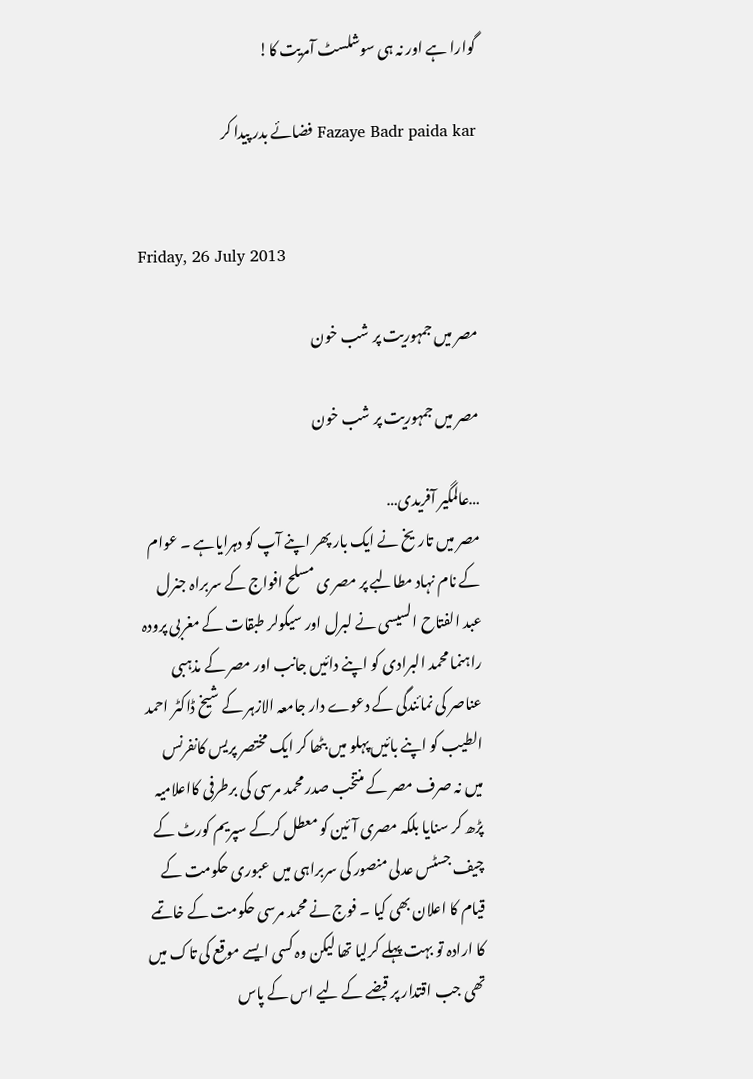گوارا ہے اور نہ ہی سوشلسٹ آمریت کا!

Fazaye Badr paida kar فضائے بدر پیدا کر


Friday, 26 July 2013

مصر میں جمہوریت پر شب خون

مصر میں جمہوریت پر شب خون

…عالمگیر آفریدی…
مصر میں تاریخ نے ایک بار پھر اپنے آپ کو دہرایاہے ۔ عوام کے نام نہاد مطالبے پر مصر ی مسلح افواج کے سربراہ جنرل عبد الفتاح السیسی نے لبرل اور سیکولر طبقات کے مغربی پرودہ راہنما محمد البرادی کو اپنے دائیں جانب اور مصر کے مذہبی عناصر کی نمائندگی کے دعوے دار جامعہ الازہر کے شیخ ڈاکٹر احمد الطیب کو اپنے بائیں پہلو میں بٹھا کر ایک مختصر پریس کانفرنس میں نہ صرف مصر کے منتخب صدر محمد مرسی کی برطرفی کااعلامیہ پڑھ کر سنایا بلکہ مصری آئین کو معطل کرکے سپریم کورٹ کے چیف جسٹس عدلی منصور کی سربراہی میں عبوری حکومت کے قیام کا اعلان بھی کیا ۔ فوج نے محمد مرسی حکومت کے خاتمے کا ارادہ تو بہت پہلے کرلیا تھا لیکن وہ کسی ایسے موقع کی تاک میں تھی جب اقتدار پر قبضے کے لیے اس کے پاس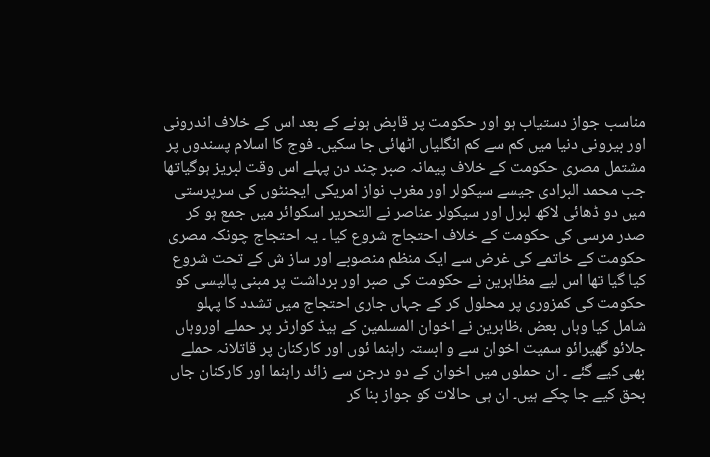مناسب جواز دستیاب ہو اور حکومت پر قابض ہونے کے بعد اس کے خلاف اندرونی اور بیرونی دنیا میں کم سے کم انگلیاں اٹھائی جا سکیں۔ فوج کا اسلام پسندوں پر مشتمل مصری حکومت کے خلاف پیمانہ صبر چند دن پہلے اس وقت لبریز ہوگیاتھا جب محمد البرادی جیسے سیکولر اور مغرب نواز امریکی ایجنٹوں کی سرپرستی میں دو ڈھائی لاکھ لبرل اور سیکولر عناصر نے التحریر اسکوائر میں جمع ہو کر صدر مرسی کی حکومت کے خلاف احتجاج شروع کیا ۔ یہ احتجاج چونکہ مصری حکومت کے خاتمے کی غرض سے ایک منظم منصوبے اور ساز ش کے تحت شروع کیا گیا تھا اس لیے مظاہرین نے حکومت کی صبر اور برداشت پر مبنی پالیسی کو حکومت کی کمزوری پر محلول کر کے جہاں جاری احتجاج میں تشدد کا پہلو شامل کیا وہاں بعض ،ظاہرین نے اخوان المسلمین کے ہیڈ کوارٹر پر حملے اوروہاں جلائو گھیرائو سمیت اخوان سے و ابستہ راہنما ئوں اور کارکنان پر قاتلانہ حملے بھی کیے گئے ۔ ان حملوں میں اخوان کے دو درجن سے زائد راہنما اور کارکنان جاں بحق کیے جا چکے ہیں۔ ان ہی حالات کو جواز بنا کر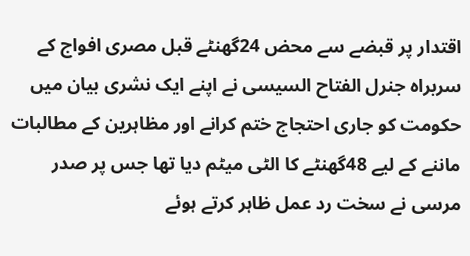اقتدار پر قبضے سے محض 24گھنٹے قبل مصری افواج کے سربراہ جنرل الفتاح السیسی نے اپنے ایک نشری بیان میں حکومت کو جاری احتجاج ختم کرانے اور مظاہرین کے مطالبات ماننے کے لیے 48گھنٹے کا الٹی میٹم دیا تھا جس پر صدر مرسی نے سخت رد عمل ظاہر کرتے ہوئے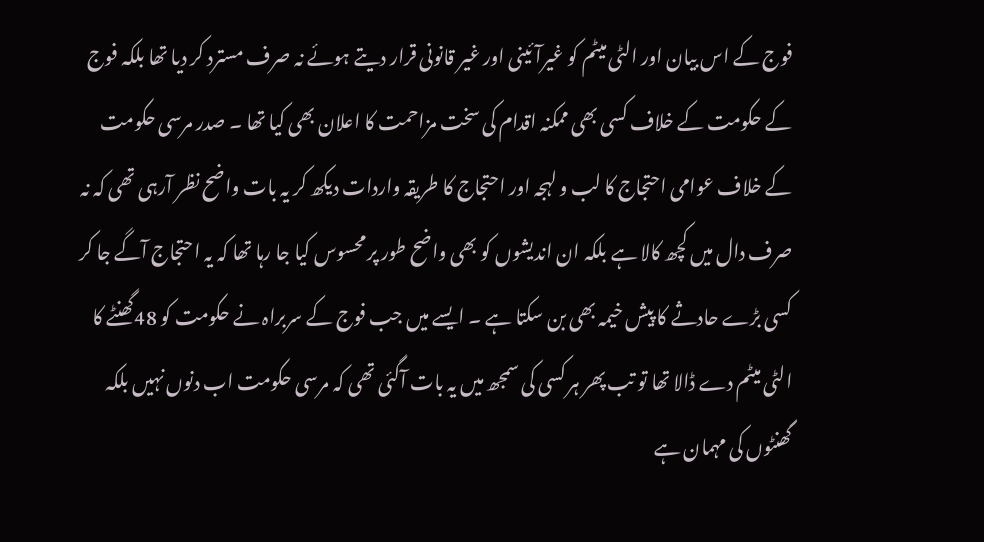فوج کے اس بیان اور الٹی میٹم کو غیرآئینی اور غیر قانونی قرار دیتے ہوئے نہ صرف مسترد کر دیا تھا بلکہ فوج کے حکومت کے خلاف کسی بھی ممکنہ اقدام کی سخت مزاحمت کا اعلان بھی کیا تھا ۔ صدر مرسی حکومت کے خلاف عوامی احتجاج کا لب و لہجہ اور احتجاج کا طریقہ واردات دیکھ کر یہ بات واضح نظر آرہی تھی کہ نہ صرف دال میں کچھ کالا ہے بلکہ ان اندیشوں کو بھی واضح طور پر محسوس کیا جا رہا تھا کہ یہ احتجاج آگے جا کر کسی بڑے حادثے کا پیش خیمہ بھی بن سکتا ہے ۔ ایسے میں جب فوج کے سربراہ نے حکومت کو 48گھنٹے کا الٹی میٹم دے ڈالا تھا تو تب پھر ہر کسی کی سمجھ میں یہ بات آگئی تھی کہ مرسی حکومت اب دنوں نہیں بلکہ گھنٹوں کی مہمان ہے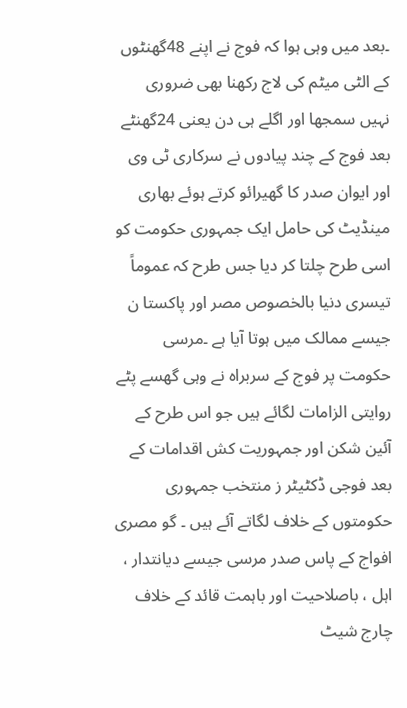۔بعد میں وہی ہوا کہ فوج نے اپنے 48گھنٹوں کے الٹی میٹم کی لاج رکھنا بھی ضروری نہیں سمجھا اور اگلے ہی دن یعنی 24گھنٹے بعد فوج کے چند پیادوں نے سرکاری ٹی وی اور ایوان صدر کا گھیرائو کرتے ہوئے بھاری مینڈیٹ کی حامل ایک جمہوری حکومت کو اسی طرح چلتا کر دیا جس طرح کہ عموماً تیسری دنیا بالخصوص مصر اور پاکستا ن جیسے ممالک میں ہوتا آیا ہے ۔مرسی حکومت پر فوج کے سربراہ نے وہی گھسے پٹے روایتی الزامات لگائے ہیں جو اس طرح کے آئین شکن اور جمہوریت کش اقدامات کے بعد فوجی ڈکٹیٹر ز منتخب جمہوری حکومتوں کے خلاف لگاتے آئے ہیں ۔ گو مصری افواج کے پاس صدر مرسی جیسے دیانتدار ، اہل ، باصلاحیت اور باہمت قائد کے خلاف چارج شیٹ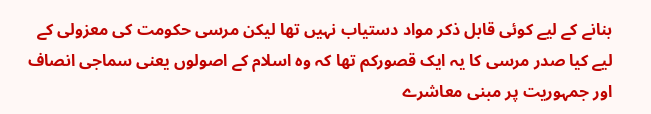بنانے کے لیے کوئی قابل ذکر مواد دستیاب نہیں تھا لیکن مرسی حکومت کی معزولی کے لیے کیا صدر مرسی کا یہ ایک قصورکم تھا کہ وہ اسلام کے اصولوں یعنی سماجی انصاف اور جمہوریت پر مبنی معاشرے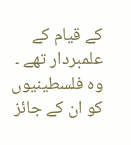کے قیام کے علمبردار تھے ۔ وہ فلسطینیوں کو ان کے جائز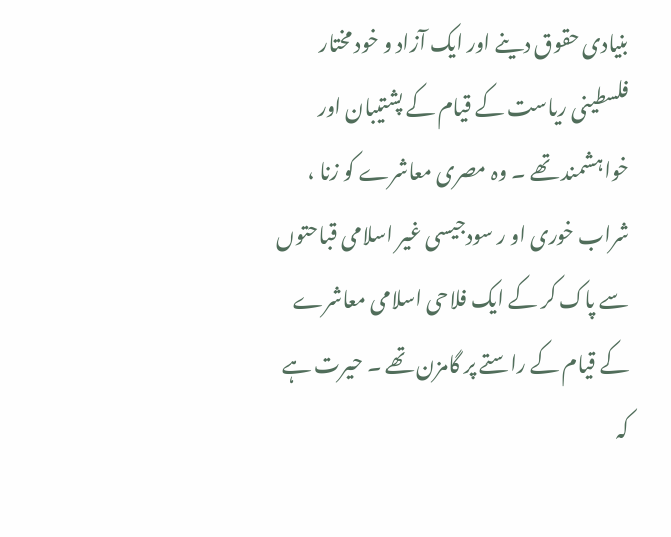بنیادی حقوق دینے اور ایک آزاد و خود مختار فلسطینی ریاست کے قیام کے پشتیبان اور خواہشمند تھے ۔ وہ مصری معاشرے کو زنا ، شراب خوری او ر سودجیسی غیر اسلامی قباحتوں سے پاک کر کے ایک فلاحی اسلامی معاشرے کے قیام کے راستے پر گامزن تھے ۔ حیرت ہے کہ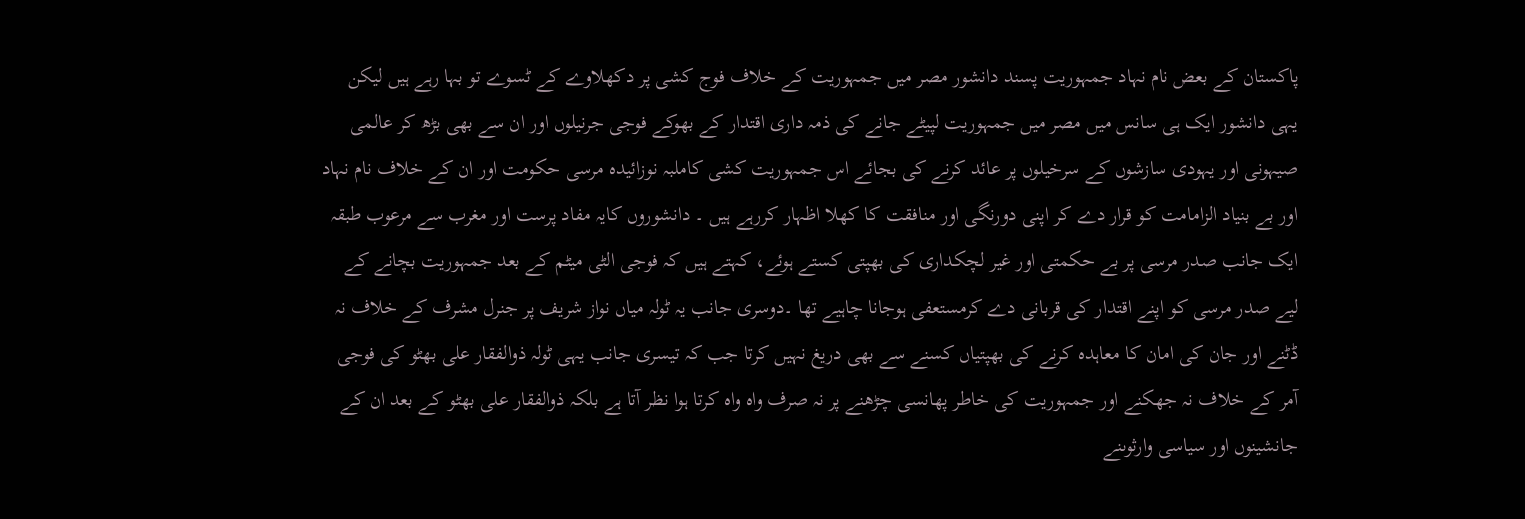پاکستان کے بعض نام نہاد جمہوریت پسند دانشور مصر میں جمہوریت کے خلاف فوج کشی پر دکھلاوے کے ٹسوے تو بہا رہے ہیں لیکن یہی دانشور ایک ہی سانس میں مصر میں جمہوریت لپیٹے جانے کی ذمہ داری اقتدار کے بھوکے فوجی جرنیلوں اور ان سے بھی بڑھ کر عالمی صیہونی اور یہودی سازشوں کے سرخیلوں پر عائد کرنے کی بجائے اس جمہوریت کشی کاملبہ نوزائیدہ مرسی حکومت اور ان کے خلاف نام نہاد اور بے بنیاد الزامامت کو قرار دے کر اپنی دورنگی اور منافقت کا کھلا اظہار کررہے ہیں ۔ دانشوروں کایہ مفاد پرست اور مغرب سے مرعوب طبقہ ایک جانب صدر مرسی پر بے حکمتی اور غیر لچکداری کی بھپتی کستے ہوئے، کہتے ہیں کہ فوجی الٹی میٹم کے بعد جمہوریت بچانے کے لیے صدر مرسی کو اپنے اقتدار کی قربانی دے کرمستعفی ہوجانا چاہیے تھا ۔دوسری جانب یہ ٹولہ میاں نواز شریف پر جنرل مشرف کے خلاف نہ ڈٹنے اور جان کی امان کا معاہدہ کرنے کی بھپتیاں کسنے سے بھی دریغ نہیں کرتا جب کہ تیسری جانب یہی ٹولہ ذوالفقار علی بھٹو کی فوجی آمر کے خلاف نہ جھکنے اور جمہوریت کی خاطر پھانسی چڑھنے پر نہ صرف واہ واہ کرتا ہوا نظر آتا ہے بلکہ ذوالفقار علی بھٹو کے بعد ان کے جانشینوں اور سیاسی وارثوںنے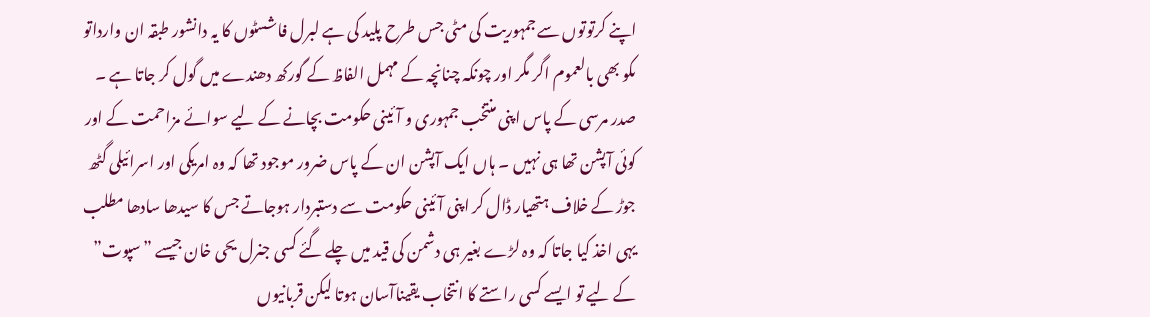اپنے کرتوتوں سے جمہوریت کی مٹی جس طرح پلید کی ہے لبرل فاشسٹوں کا یہ دانشور طبقہ ان وارداتو ںکو بھی بالعموم اگر مگر اور چونکہ چنانچہ کے مہمل الفاظ کے گورکھ دھندے میں گول کر جاتا ہے ۔ صدر مرسی کے پاس اپنی منتخب جمہوری و آئینی حکومت بچانے کے لیے سوائے مزاحمت کے اور کوئی آپشن تھا ہی نہیں ۔ ہاں ایک آپشن ان کے پاس ضرور موجود تھا کہ وہ امریکی اور اسرائیلی گٹھ جوڑ کے خلاف ہتھیار ڈال کر اپنی آئینی حکومت سے دستبردار ہوجاتے جس کا سیدھا سادھا مطلب یہی اخذ کیا جاتا کہ وہ لڑے بغیر ہی دشمن کی قید میں چلے گئے کسی جنرل یحی خان جیسے ” سپوت” کے لیے تو ایسے کسی راستے کا انتخاب یقیناآسان ہوتا لیکن قربانیوں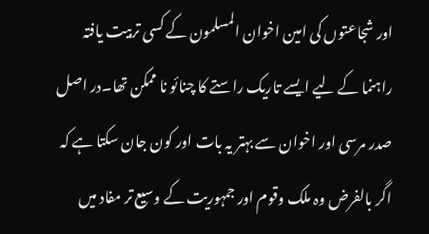اور شجاعتوں کی امین اخوان المسلمون کے کسی تربیت یافتہ راہنما کے لیے ایسے تاریک راستے کا چنائو نا ممکن تھا۔در اصل صدر مرسی اور اخوان سے بہتر یہ بات اور کون جان سکتا ہے کہ اگر بالفرض وہ ملک وقوم اور جمہوریت کے وسیع تر مفاد میں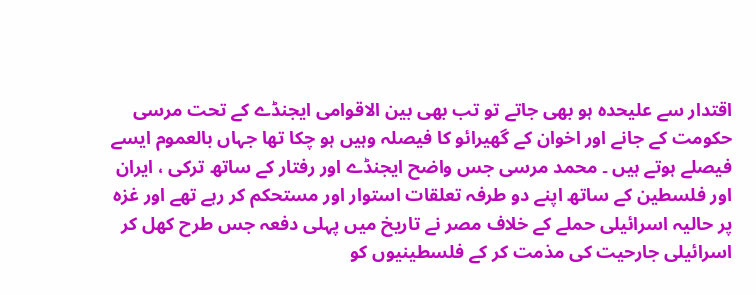اقتدار سے علیحدہ ہو بھی جاتے تو تب بھی بین الاقوامی ایجنڈے کے تحت مرسی حکومت کے جانے اور اخوان کے گھیرائو کا فیصلہ وہیں ہو چکا تھا جہاں بالعموم ایسے فیصلے ہوتے ہیں ۔ محمد مرسی جس واضح ایجنڈے اور رفتار کے ساتھ ترکی ، ایران اور فلسطین کے ساتھ اپنے دو طرفہ تعلقات استوار اور مستحکم کر رہے تھے اور غزہ پر حالیہ اسرائیلی حملے کے خلاف مصر نے تاریخ میں پہلی دفعہ جس طرح کھل کر اسرائیلی جارحیت کی مذمت کر کے فلسطینیوں کو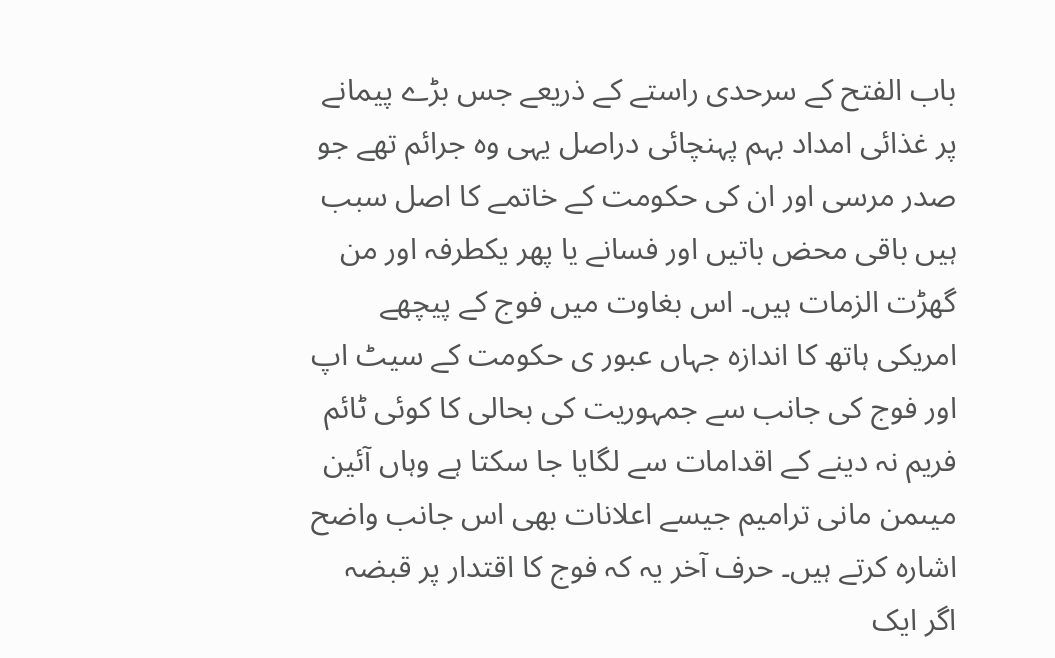باب الفتح کے سرحدی راستے کے ذریعے جس بڑے پیمانے پر غذائی امداد بہم پہنچائی دراصل یہی وہ جرائم تھے جو صدر مرسی اور ان کی حکومت کے خاتمے کا اصل سبب ہیں باقی محض باتیں اور فسانے یا پھر یکطرفہ اور من گھڑت الزمات ہیں۔ اس بغاوت میں فوج کے پیچھے امریکی ہاتھ کا اندازہ جہاں عبور ی حکومت کے سیٹ اپ اور فوج کی جانب سے جمہوریت کی بحالی کا کوئی ٹائم فریم نہ دینے کے اقدامات سے لگایا جا سکتا ہے وہاں آئین میںمن مانی ترامیم جیسے اعلانات بھی اس جانب واضح اشارہ کرتے ہیں۔ حرف آخر یہ کہ فوج کا اقتدار پر قبضہ اگر ایک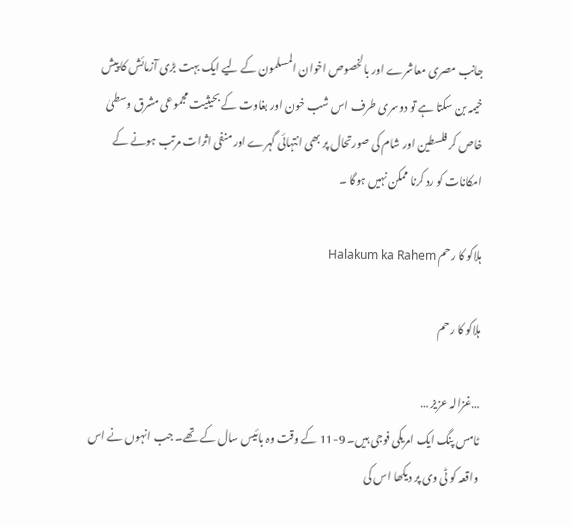جانب مصری معاشرے اور بالخصوص اخوان المسلمون کے لیے ایک بہت بڑی آزمائش کا پیش خیمہ بن سکتا ہے تو دوسری طرف اس شب خون اور بغاوت کے بحیثیت مجموعی مشرق وسطیٰ خاص کر فلسطین اور شام کی صورتحال پر بھی انتہائی گہرے اور منفی اثرات مرتب ہونے کے امکانات کو رد کرنا ممکن نہیں ہوگا ۔

ہلاکو کا رحم Halakum ka Rahem

ہلاکو کا رحم

…غزالہ عزیز …
ٹامس پنگ ایک امریکی فوجی ہیں۔ 9-11 کے وقت وہ بائیس سال کے تھے۔ جب انہوں نے اس واقعہ کو ٹی وی پر دیکھا اس کی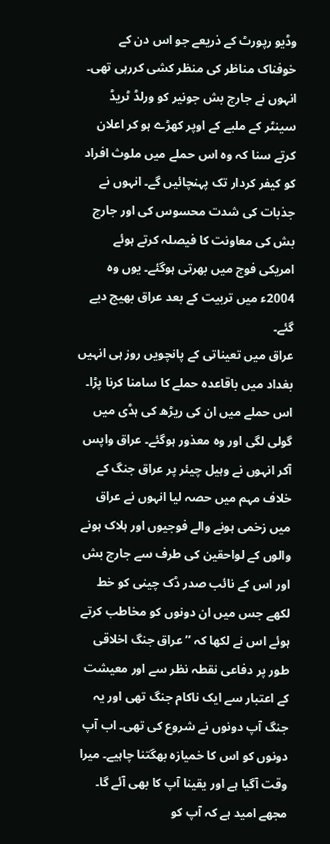وڈیو رپورٹ کے ذریعے جو اس دن کے خوفناک مناظر کی منظر کشی کررہی تھی۔ انہوں نے جارج بش جونیر کو ورلڈ ٹریڈ سینٹر کے ملبے کے اوپر کھڑے ہو کر اعلان کرتے سنا کہ وہ اس حملے میں ملوث افراد کو کیفر کردار تک پہنچائیں گے۔ انہوں نے جذبات کی شدت محسوس کی اور جارج بش کی معاونت کا فیصلہ کرتے ہوئے امریکی فوج میں بھرتی ہوگئے۔ یوں وہ 2004ء میں تربیت کے بعد عراق بھیج دیے گئے۔
عراق میں تعیناتی کے پانچویں روز ہی انہیں بغداد میں باقاعدہ حملے کا سامنا کرنا پڑا۔ اس حملے میں ان کی ریڑھ کی ہڈی میں گولی لگی اور وہ معذور ہوگئے۔ عراق واپس آکر انہوں نے وہیل چیئر پر عراق جنگ کے خلاف مہم میں حصہ لیا انہوں نے عراق میں زخمی ہونے والے فوجیوں اور ہلاک ہونے والوں کے لواحقین کی طرف سے جارج بش اور اس کے نائب صدر ڈک چینی کو خط لکھے جس میں ان دونوں کو مخاطب کرتے ہوئے اس نے لکھا کہ ’’عراق جنگ اخلاقی طور پر دفاعی نقطہ نظر سے اور معیشت کے اعتبار سے ایک ناکام جنگ تھی اور یہ جنگ آپ دونوں نے شروع کی تھی۔ اب آپ دونوں کو اس کا خمیازہ بھگتنا چاہیے۔ میرا وقت آگیا ہے اور یقینا آپ کا بھی آئے گا۔ مجھے امید ہے کہ آپ کو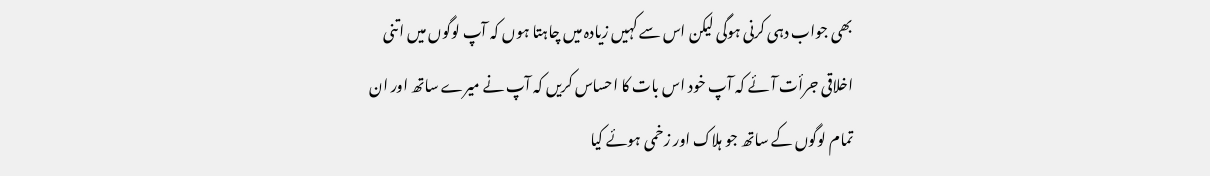بھی جواب دہی کرنی ہوگی لیکن اس سے کہیں زیادہ میں چاہتا ہوں کہ آپ لوگوں میں اتنی اخلاقی جرأت آئے کہ آپ خود اس بات کا احساس کریں کہ آپ نے میرے ساتھ اور ان تمام لوگوں کے ساتھ جو ہلاک اور زخمی ہوئے کیا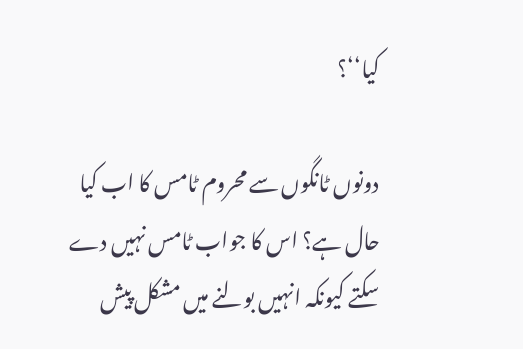کیا‘‘؟

دونوں ٹانگوں سے محروم ٹامس کا اب کیا حال ہے؟ اس کا جواب ٹامس نہیں دے سکتے کیونکہ انہیں بولنے میں مشکل پیش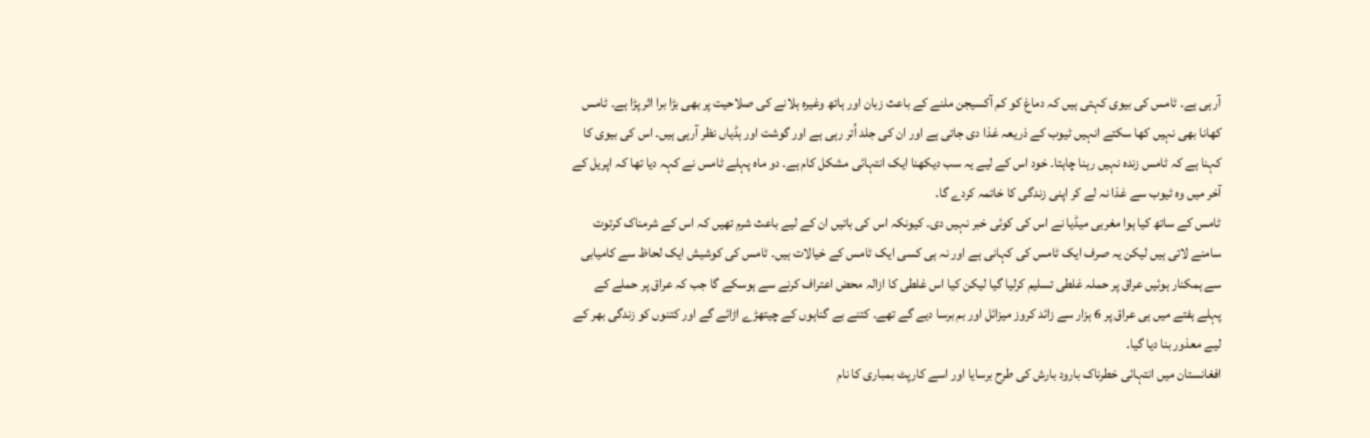آرہی ہے۔ ٹامس کی بیوی کہتی ہیں کہ دماغ کو کم آکسیجن ملنے کے باعث زبان اور ہاتھ وغیرہ ہلانے کی صلاحیت پر بھی بڑا برا اثر پڑا ہے۔ ٹامس کھانا بھی نہیں کھا سکتے انہیں ٹیوب کے ذریعہ غذا دی جاتی ہے اور ان کی جلد اُتر رہی ہے اور گوشت اور ہڈیاں نظر آرہی ہیں۔ اس کی بیوی کا کہنا ہے کہ ٹامس زندہ نہیں رہنا چاہتا۔ خود اس کے لیے یہ سب دیکھنا ایک انتہائی مشکل کام ہے۔ دو ماہ پہلے ٹامس نے کہہ دیا تھا کہ اپریل کے آخر میں وہ ٹیوب سے غذا نہ لے کر اپنی زندگی کا خاتمہ کردے گا۔
ٹامس کے ساتھ کیا ہوا مغربی میڈیا نے اس کی کوئی خبر نہیں دی۔ کیونکہ اس کی باتیں ان کے لیے باعث شرم تھیں کہ اس کے شرمناک کرتوت سامنے لاتی ہیں لیکن یہ صرف ایک ٹامس کی کہانی ہے اور نہ ہی کسی ایک ٹامس کے خیالات ہیں۔ ٹامس کی کوشیش ایک لحاظ سے کامیابی سے ہمکنار ہوئیں عراق پر حملہ غلطی تسلیم کرلیا گیا لیکن کیا اس غلطی کا ازالہ محض اعتراف کرنے سے ہوسکے گا جب کہ عراق پر حملے کے پہلے ہفتے میں ہی عراق پر 6 ہزار سے زائد کروز میزائل اور بم برسا دیے گے تھے۔ کتنے بے گناہوں کے چیتھڑے اڑائے گے اور کتنوں کو زندگی بھر کے لیے معذور بنا دیا گیا۔
افغانستان میں انتہائی خطرناک بارود بارش کی طرح برسایا اور اسے کارپٹ بمباری کا نام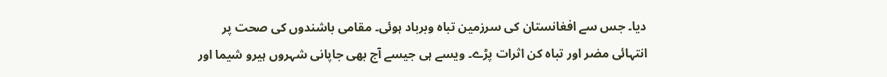دیا۔ جس سے افغانستان کی سرزمین تباہ وبرباد ہوئی۔ مقامی باشندوں کی صحت پر انتہائی مضر اور تباہ کن اثرات پڑے۔ ویسے ہی جیسے آج بھی جاپانی شہروں ہیرو شیما اور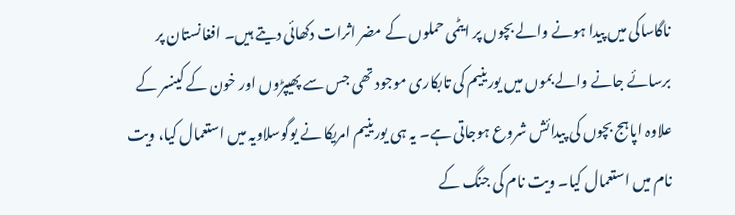ناگاساکی میں پیدا ہونے والے بچوں پر ایٹمی حملوں کے مضر اثرات دکھائی دیتے ہیں۔ افغانستان پر برسائے جانے والے بموں میں یورینیم کی تابکاری موجود تھی جس سے پھیپڑوں اور خون کے کینسر کے علاوہ اپاہج بچوں کی پیدائش شروع ہوجاتی ہے۔ یہ ہی یورینیم امریکا نے یوگوسلاویہ میں استعمال کیا، ویت نام میں استعمال کیا۔ ویت نام کی جنگ کے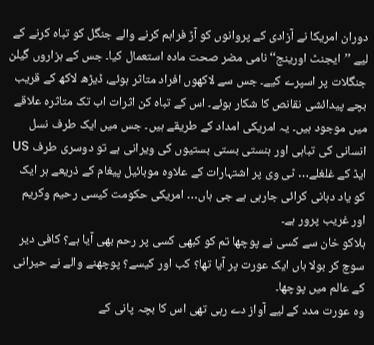دوران امریکا نے آزادی کے پروانوں کو آڑ فراہم کرنے والے جنگل کو تباہ کرنے کے لیے ’’ایجنٹ اورینج‘‘ نامی مضر صحت مادہ استعمال کیا۔ جس کے ہزاروں گیلن جنگلات پر اسپرے کیے۔ جس سے لاکھوں افراد متاثر ہوئے، ڈیڑھ لاکھ کے قریب بچے پیدائشی نقانص کا شکار ہوئے۔ اس کے تباہ کن اثرات اب تک متاثرہ علاقے میں موجود ہیں۔ یہ امریکی امداد کے طریقے ہیں۔ جس میں ایک طرف نسل انسانی کی تباہی اور ہنستی بستی بستیوں کی ویرانی ہے تو دوسری طرف US ایڈ کے غلغلے… ٹی وی پر اشتہارات کے علاوہ موبائیل پیغام کے ذریعے ہر ایک کو یاد دہانی کرائی جارہی ہے جی ہاں… امریکی حکومت کیسی رحیم وکریم اور غریب پرور ہے۔
ہلاکو خان سے کسی نے پوچھا تم کو کبھی کسی پر رحم بھی آیا ہے؟ کافی دیر سوچ کر بولا ہاں ایک عورت پر آیا تھا؟ کب اور کیسے؟ پوچھنے والے نے حیرانی کے عالم میں پوچھا۔
وہ عورت مدد کے لیے آواز دے رہی تھی اس کا بچہ پانی کے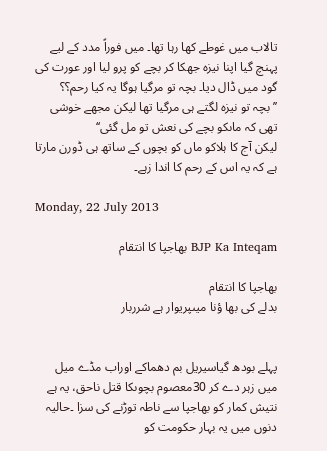تالاب میں غوطے کھا رہا تھا۔ میں فوراً مدد کے لیے پہنچ گیا اپنا نیزہ جھکا کر بچے کو پرو لیا اور عورت کی گود میں ڈال دیا۔ بچہ تو مرگیا ہوگا یہ کیا رحم؟؟
’’بچہ تو نیزہ لگتے ہی مرگیا تھا لیکن مجھے خوشی تھی کہ ماںکو بچے کی نعش تو مل گئی‘‘
لیکن آج کا ہلاکو ماں کو بچوں کے ساتھ ہی ڈورن مارتا ہے کہ یہ اس کے رحم کا اندا زہے۔

Monday, 22 July 2013

BJP Ka Inteqam بھاجپا کا انتقام

بھاجپا کا انتقام
بدلے کی بھا ؤنا میںپریوار ہے شرربار


پہلے بودھ گیاسیریل بم دھماکے اوراب مڈے میل میں زہر دے کر 30معصوم بچوںکا قتل ناحق، یہ ہے نتیش کمار کو بھاجپا سے ناطہ توڑنے کی سزا ۔حالیہ دنوں میں یہ بہار حکومت کو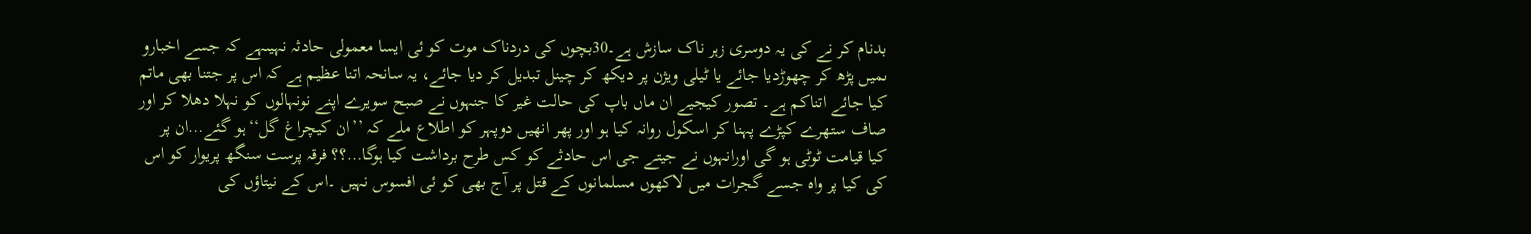بدنام کر نے کی یہ دوسری زہر ناک سازش ہے۔30بچوں کی دردناک موت کو ئی ایسا معمولی حادثہ نہیںہے کہ جسے اخبارو ںمیں پڑھ کر چھوڑدیا جائے یا ٹیلی ویژن پر دیکھ کر چینل تبدیل کر دیا جائے، یہ سانحہ اتنا عظیم ہے کہ اس پر جتنا بھی ماتم کیا جائے اتناکم ہے۔ تصور کیجیے ان ماں باپ کی حالت غیر کا جنہوں نے صبح سویرے اپنے نونہالوں کو نہلا دھلا کر اور صاف ستھرے کپڑے پہنا کر اسکول روانہ کیا ہو اور پھر انھیں دوپہر کو اطلاع ملے کہ ’’ان کیچراغ گل‘‘ہو گئے…ان پر کیا قیامت ٹوٹی ہو گی اورانہوں نے جیتے جی اس حادثے کو کس طرح برداشت کیا ہوگا…؟؟ فرقہ پرست سنگھ پریوار کو اس کی کیا پر واہ جسے گجرات میں لاکھوں مسلمانوں کے قتل پر آج بھی کو ئی افسوس نہیں ۔اس کے نیتاؤں کی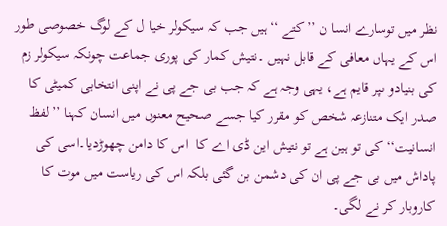نظر میں توسارے انسا ن ’’کتے ‘‘ہیں جب کہ سیکولر خیا ل کے لوگ خصوصی طور اس کے یہاں معافی کے قابل نہیں ۔نتیش کمار کی پوری جماعت چونکہ سیکولر زم کی بنیادو ںپر قایم ہے، یہی وجہ ہے کہ جب بی جے پی نے اپنی انتخابی کمیٹی کا صدر ایک متنازعہ شخص کو مقرر کیا جسے صحیح معنوں میں انسان کہنا ’’لفظ انسانیت‘‘ کی تو ہین ہے تو نتیش این ڈی اے کا  اس کا دامن چھوڑدیا۔اسی کی پاداش میں بی جے پی ان کی دشمن بن گئی بلکہ اس کی ریاست میں موت کا کاروبار کر نے لگی۔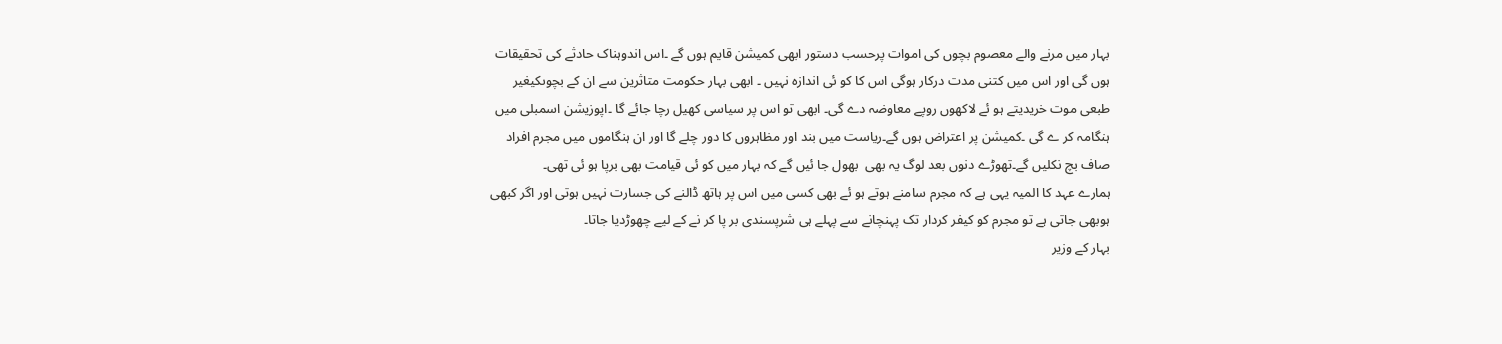بہار میں مرنے والے معصوم بچوں کی اموات پرحسب دستور ابھی کمیشن قایم ہوں گے ۔اس اندوہناک حادثے کی تحقیقات ہوں گی اور اس میں کتنی مدت درکار ہوگی اس کا کو ئی اندازہ نہیں ۔ ابھی بہار حکومت متاثرین سے ان کے بچوںکیغیر طبعی موت خریدیتے ہو ئے لاکھوں روپے معاوضہ دے گی۔ ابھی تو اس پر سیاسی کھیل رچا جائے گا ۔اپوزیشن اسمبلی میں ہنگامہ کر ے گی ۔کمیشن پر اعتراض ہوں گے۔ریاست میں بند اور مظاہروں کا دور چلے گا اور ان ہنگاموں میں مجرم افراد صاف بچ نکلیں گے۔تھوڑے دنوں بعد لوگ یہ بھی  بھول جا ئیں گے کہ بہار میں کو ئی قیامت بھی برپا ہو ئی تھی۔
ہمارے عہد کا المیہ یہی ہے کہ مجرم سامنے ہوتے ہو ئے بھی کسی میں اس پر ہاتھ ڈالنے کی جسارت نہیں ہوتی اور اگر کبھی ہوبھی جاتی ہے تو مجرم کو کیفر کردار تک پہنچانے سے پہلے ہی شرپسندی بر پا کر نے کے لیے چھوڑدیا جاتا۔
بہار کے وزیر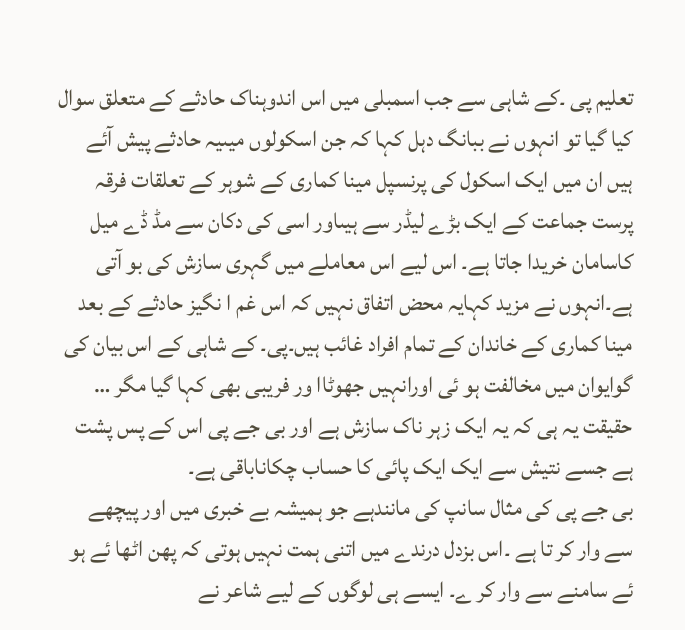تعلیم پی ۔کے شاہی سے جب اسمبلی میں اس اندوہناک حادثے کے متعلق سوال کیا گیا تو انہوں نے ببانگ دہل کہا کہ جن اسکولوں میںیہ حادثے پیش آئے ہیں ان میں ایک اسکول کی پرنسپل مینا کماری کے شوہر کے تعلقات فرقہ پرست جماعت کے ایک بڑے لیڈر سے ہیںاور اسی کی دکان سے مڈ ڈے میل کاسامان خریدا جاتا ہے۔ اس لیے اس معاملے میں گہری سازش کی بو آتی ہے۔انہوں نے مزید کہایہ محض اتفاق نہیں کہ اس غم ا نگیز حادثے کے بعد مینا کماری کے خاندان کے تمام افراد غائب ہیں۔پی۔ کے شاہی کے اس بیان کی گوایوان میں مخالفت ہو ئی اورانہیں جھوٹاا ور فریبی بھی کہا گیا مگر … حقیقت یہ ہی کہ یہ ایک زہر ناک سازش ہے اور بی جے پی اس کے پس پشت ہے جسے نتیش سے ایک ایک پائی کا حساب چکاناباقی ہے۔
بی جے پی کی مثال سانپ کی مانندہے جو ہمیشہ بے خبری میں اور پیچھے سے وار کر تا ہے ۔اس بزدل درندے میں اتنی ہمت نہیں ہوتی کہ پھن اٹھا ئے ہو ئے سامنے سے وار کر ے۔ ایسے ہی لوگوں کے لیے شاعر نے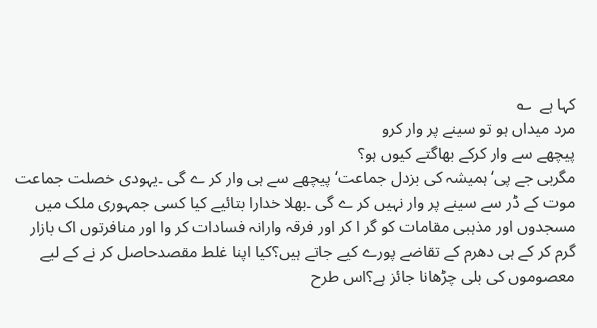کہا ہے  ؎
مرد میداں ہو تو سینے پر وار کرو
پیچھے سے وار کرکے بھاگتے کیوں ہو؟
مگربی جے پی‘ ہمیشہ کی بزدل جماعت‘ پیچھے سے ہی وار کر ے گی ۔یہودی خصلت جماعت موت کے ڈر سے سینے پر وار نہیں کر ے گی ۔بھلا خدارا بتائیے کیا کسی جمہوری ملک میں مسجدوں اور مذہبی مقامات کو گر ا کر اور فرقہ وارانہ فسادات کر وا اور منافرتوں اک بازار گرم کر کے ہی دھرم کے تقاضے پورے کیے جاتے ہیں؟کیا اپنا غلط مقصدحاصل کر نے کے لیے معصوموں کی بلی چڑھانا جائز ہے؟اس طرح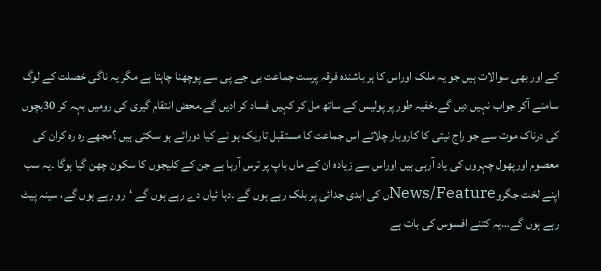کے اور بھی سوالات ہیں جو یہ ملک اوراس کا ہر باشندہ فرقہ پرست جماعت بی جے پی سے پوچھنا چاہتا ہے مگر یہ ناگی خصلت کے لوگ سامنے آکر جواب نہیں دیں گے۔خفیہ طور پر پولیس کے ساتھ مل کر کہیں فساد کر ادیں گے۔محض انتقام گیری کی رومیں بہہ کر 30بچوں کی درناک موت سے جو راج نیتی کا کاروبار چلائے اس جماعت کا مستقبل تاریک ہو نے کیا دورائے ہو سکتی ہیں ؟مجھے رہ رہ کران کی معصوم اورپھول چہروں کی یاد آرہی ہیں اوراس سے زیادہ ان کے ماں باپ پر ترس آرہا ہے جن کے کلیجوں کا سکون چھن گیا ہوگا ۔یہ سب اپنے لخت جگروNews/Featureں کی ابدی جدائی پر بلک رہے ہوں گے ۔دہا ئیاں دے رہے ہوں گے ‘رو رہے ہوں گے، سینہ پیٹ رہے ہوں گے…یہ کتنے افسوس کی بات ہے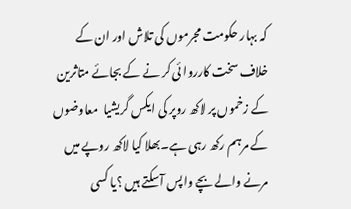کہ بہار حکومت مجرموں کی تلاش اور ان کے خلاف سخت کارروا ئی کر نے کے بجائے متاثرین کے زخموں پر لاکھ روپر کی ایکس گریشیا  معاوضوں کے مرہم رکھ رہی ہے۔بھلا کیا لاکھ روپے میں مرنے والے بچے واپس آسکتے ہیں ؟یا کسی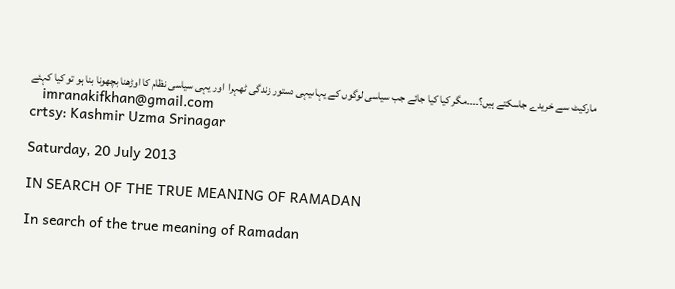مارکیٹ سے خریدے جاسکتے ہیں؟۔۔۔۔مگر کیا کیا جائے جب سیاسی لوگوں کے یہاںیہی دستور زندگی ٹھہرا  اور یہی سیاسی نظام کا اوڑھنا بچھونا بنا ہو تو کیا کہئے
   imranakifkhan@gmail.com
crtsy: Kashmir Uzma Srinagar

Saturday, 20 July 2013

IN SEARCH OF THE TRUE MEANING OF RAMADAN

In search of the true meaning of Ramadan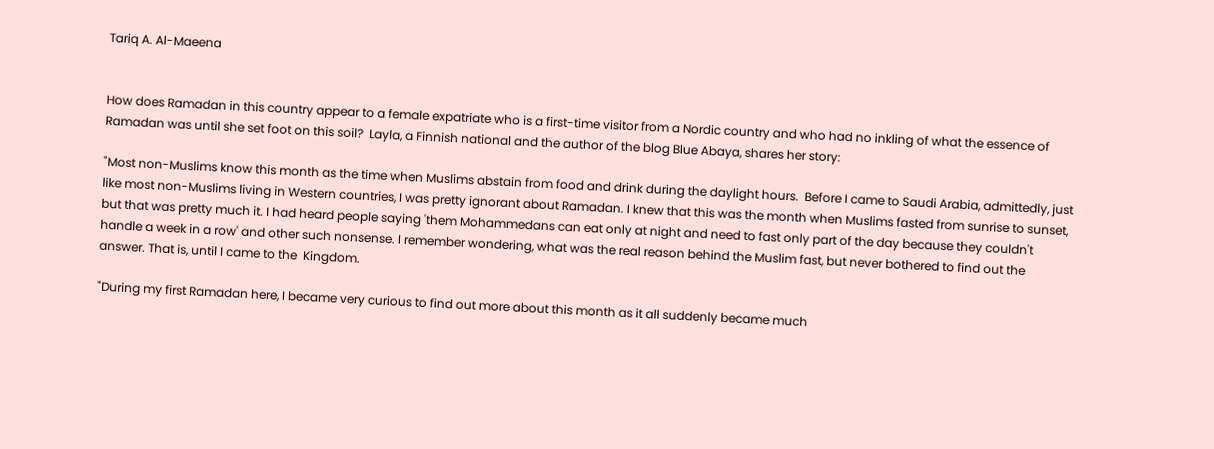Tariq A. Al-Maeena


How does Ramadan in this country appear to a female expatriate who is a first-time visitor from a Nordic country and who had no inkling of what the essence of Ramadan was until she set foot on this soil?  Layla, a Finnish national and the author of the blog Blue Abaya, shares her story:

"Most non-Muslims know this month as the time when Muslims abstain from food and drink during the daylight hours.  Before I came to Saudi Arabia, admittedly, just like most non-Muslims living in Western countries, I was pretty ignorant about Ramadan. I knew that this was the month when Muslims fasted from sunrise to sunset, but that was pretty much it. I had heard people saying 'them Mohammedans can eat only at night and need to fast only part of the day because they couldn't handle a week in a row' and other such nonsense. I remember wondering, what was the real reason behind the Muslim fast, but never bothered to find out the answer. That is, until I came to the  Kingdom.

"During my first Ramadan here, I became very curious to find out more about this month as it all suddenly became much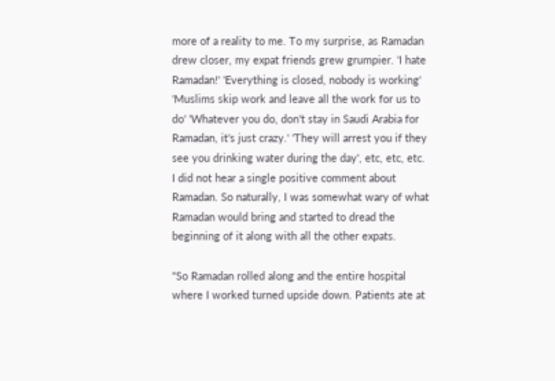more of a reality to me. To my surprise, as Ramadan drew closer, my expat friends grew grumpier. 'I hate Ramadan!' 'Everything is closed, nobody is working' 'Muslims skip work and leave all the work for us to do' 'Whatever you do, don't stay in Saudi Arabia for Ramadan, it's just crazy.' 'They will arrest you if they see you drinking water during the day', etc, etc, etc. I did not hear a single positive comment about Ramadan. So naturally, I was somewhat wary of what Ramadan would bring and started to dread the beginning of it along with all the other expats.

"So Ramadan rolled along and the entire hospital where I worked turned upside down. Patients ate at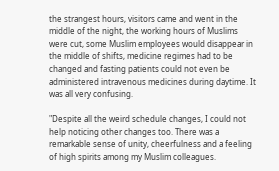the strangest hours, visitors came and went in the middle of the night, the working hours of Muslims were cut, some Muslim employees would disappear in the middle of shifts, medicine regimes had to be changed and fasting patients could not even be administered intravenous medicines during daytime. It was all very confusing.

"Despite all the weird schedule changes, I could not help noticing other changes too. There was a remarkable sense of unity, cheerfulness and a feeling of high spirits among my Muslim colleagues.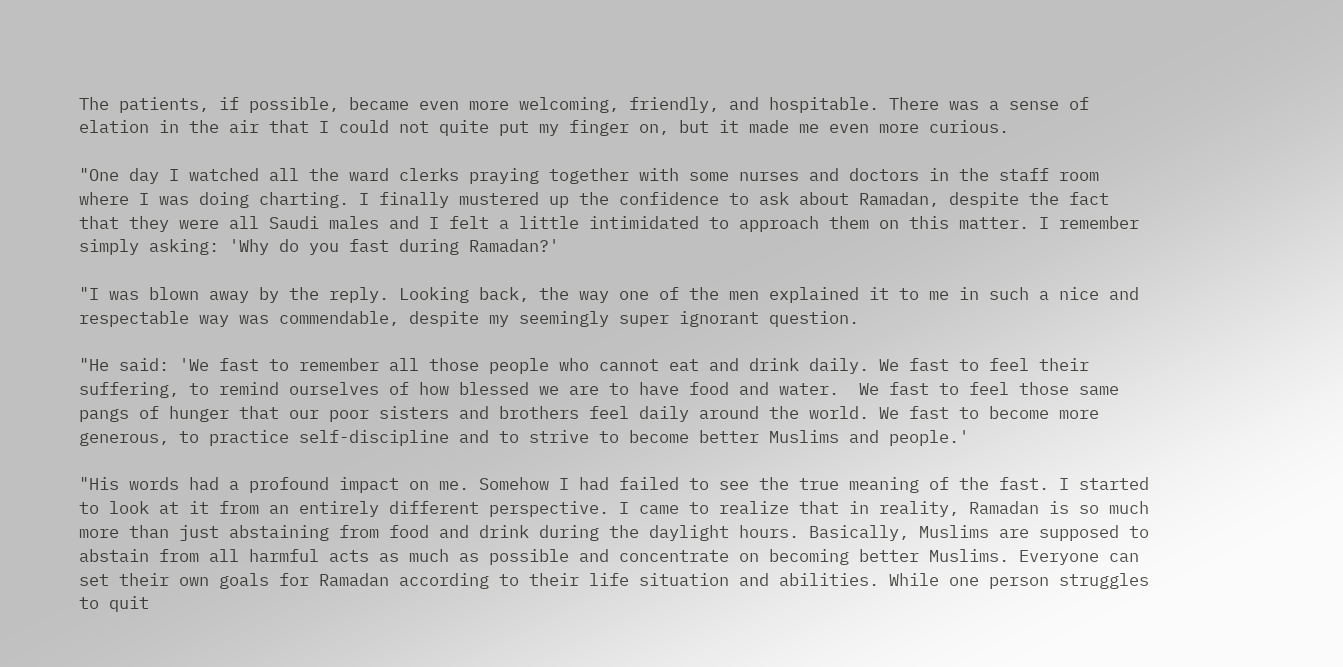The patients, if possible, became even more welcoming, friendly, and hospitable. There was a sense of elation in the air that I could not quite put my finger on, but it made me even more curious.

"One day I watched all the ward clerks praying together with some nurses and doctors in the staff room where I was doing charting. I finally mustered up the confidence to ask about Ramadan, despite the fact that they were all Saudi males and I felt a little intimidated to approach them on this matter. I remember simply asking: 'Why do you fast during Ramadan?'

"I was blown away by the reply. Looking back, the way one of the men explained it to me in such a nice and respectable way was commendable, despite my seemingly super ignorant question.

"He said: 'We fast to remember all those people who cannot eat and drink daily. We fast to feel their suffering, to remind ourselves of how blessed we are to have food and water.  We fast to feel those same pangs of hunger that our poor sisters and brothers feel daily around the world. We fast to become more generous, to practice self-discipline and to strive to become better Muslims and people.'

"His words had a profound impact on me. Somehow I had failed to see the true meaning of the fast. I started to look at it from an entirely different perspective. I came to realize that in reality, Ramadan is so much more than just abstaining from food and drink during the daylight hours. Basically, Muslims are supposed to abstain from all harmful acts as much as possible and concentrate on becoming better Muslims. Everyone can set their own goals for Ramadan according to their life situation and abilities. While one person struggles to quit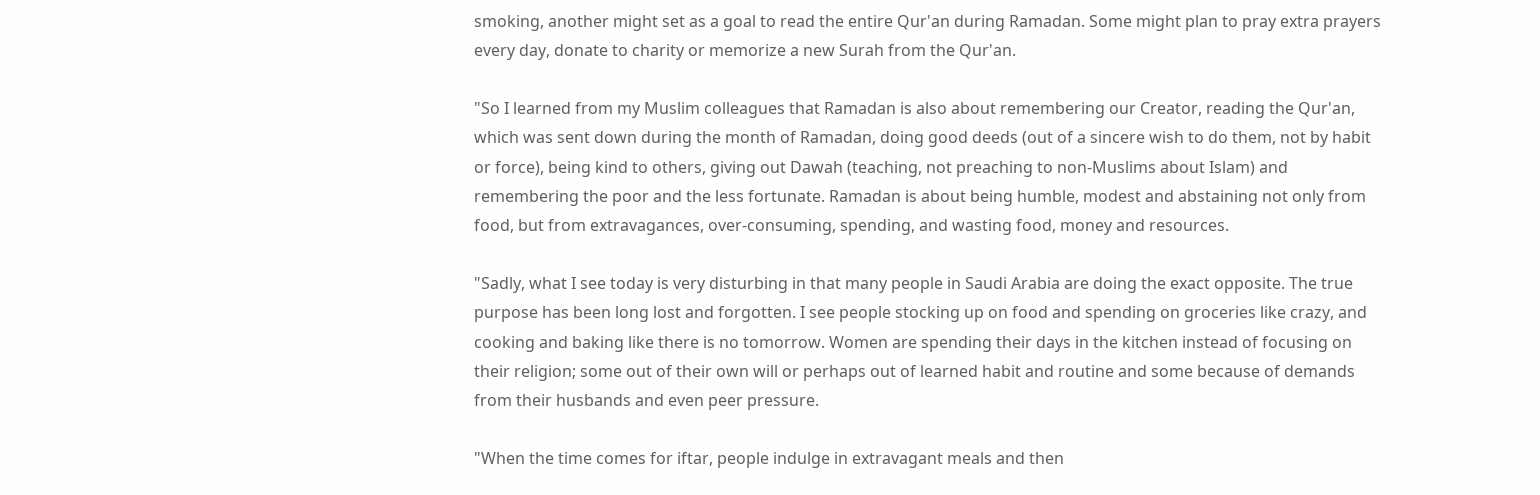smoking, another might set as a goal to read the entire Qur'an during Ramadan. Some might plan to pray extra prayers every day, donate to charity or memorize a new Surah from the Qur'an.

"So I learned from my Muslim colleagues that Ramadan is also about remembering our Creator, reading the Qur'an, which was sent down during the month of Ramadan, doing good deeds (out of a sincere wish to do them, not by habit or force), being kind to others, giving out Dawah (teaching, not preaching to non-Muslims about Islam) and remembering the poor and the less fortunate. Ramadan is about being humble, modest and abstaining not only from food, but from extravagances, over-consuming, spending, and wasting food, money and resources.

"Sadly, what I see today is very disturbing in that many people in Saudi Arabia are doing the exact opposite. The true purpose has been long lost and forgotten. I see people stocking up on food and spending on groceries like crazy, and cooking and baking like there is no tomorrow. Women are spending their days in the kitchen instead of focusing on their religion; some out of their own will or perhaps out of learned habit and routine and some because of demands from their husbands and even peer pressure.

"When the time comes for iftar, people indulge in extravagant meals and then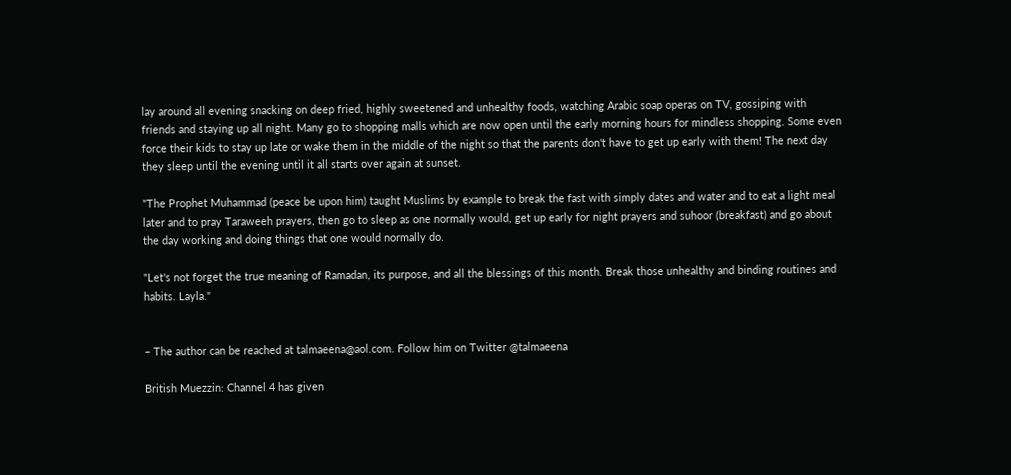lay around all evening snacking on deep fried, highly sweetened and unhealthy foods, watching Arabic soap operas on TV, gossiping with friends and staying up all night. Many go to shopping malls which are now open until the early morning hours for mindless shopping. Some even force their kids to stay up late or wake them in the middle of the night so that the parents don't have to get up early with them! The next day they sleep until the evening until it all starts over again at sunset.

"The Prophet Muhammad (peace be upon him) taught Muslims by example to break the fast with simply dates and water and to eat a light meal later and to pray Taraweeh prayers, then go to sleep as one normally would, get up early for night prayers and suhoor (breakfast) and go about the day working and doing things that one would normally do.

"Let's not forget the true meaning of Ramadan, its purpose, and all the blessings of this month. Break those unhealthy and binding routines and habits. Layla."


– The author can be reached at talmaeena@aol.com. Follow him on Twitter @talmaeena

British Muezzin: Channel 4 has given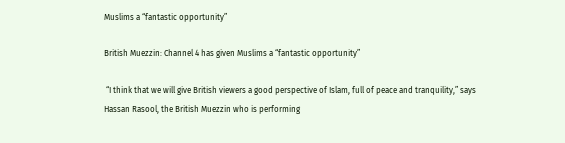Muslims a “fantastic opportunity”

British Muezzin: Channel 4 has given Muslims a “fantastic opportunity”

 “I think that we will give British viewers a good perspective of Islam, full of peace and tranquility,” says Hassan Rasool, the British Muezzin who is performing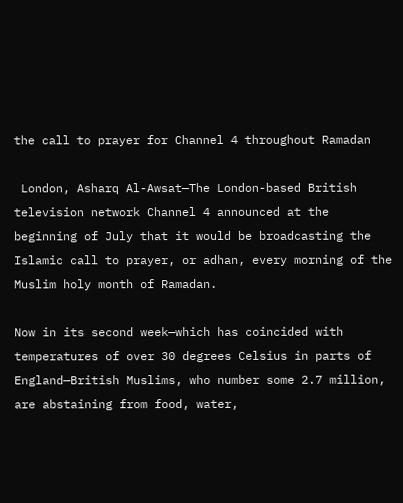the call to prayer for Channel 4 throughout Ramadan

 London, Asharq Al-Awsat—The London-based British television network Channel 4 announced at the beginning of July that it would be broadcasting the Islamic call to prayer, or adhan, every morning of the Muslim holy month of Ramadan.

Now in its second week—which has coincided with temperatures of over 30 degrees Celsius in parts of England—British Muslims, who number some 2.7 million, are abstaining from food, water,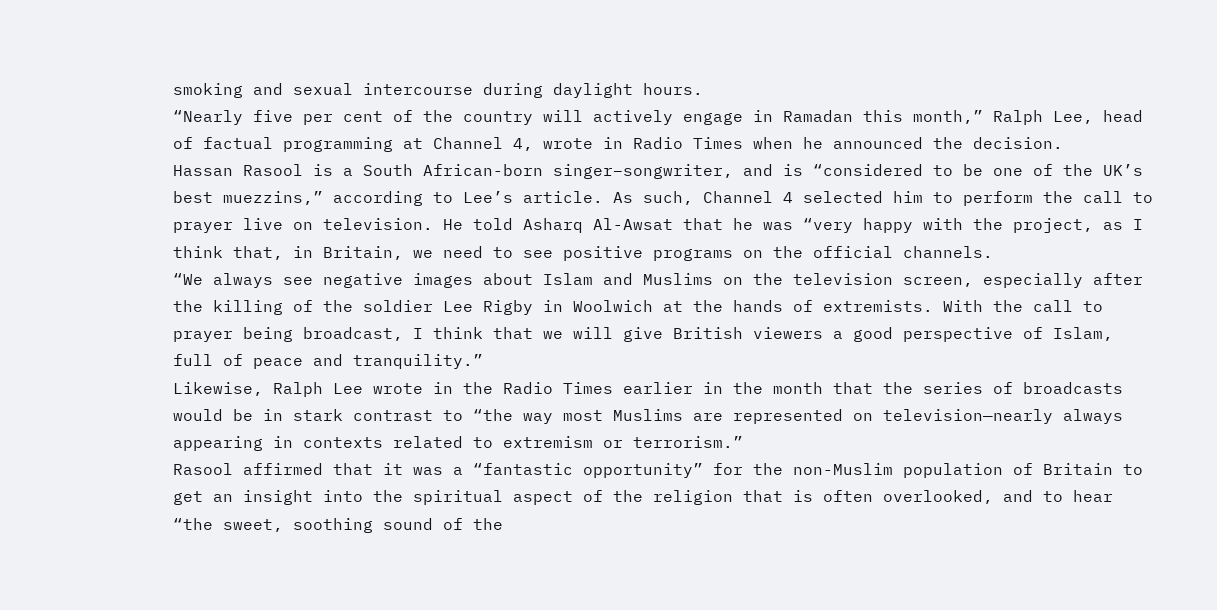smoking and sexual intercourse during daylight hours.
“Nearly five per cent of the country will actively engage in Ramadan this month,” Ralph Lee, head of factual programming at Channel 4, wrote in Radio Times when he announced the decision.
Hassan Rasool is a South African-born singer–songwriter, and is “considered to be one of the UK’s best muezzins,” according to Lee’s article. As such, Channel 4 selected him to perform the call to prayer live on television. He told Asharq Al-Awsat that he was “very happy with the project, as I think that, in Britain, we need to see positive programs on the official channels.
“We always see negative images about Islam and Muslims on the television screen, especially after the killing of the soldier Lee Rigby in Woolwich at the hands of extremists. With the call to prayer being broadcast, I think that we will give British viewers a good perspective of Islam, full of peace and tranquility.”
Likewise, Ralph Lee wrote in the Radio Times earlier in the month that the series of broadcasts would be in stark contrast to “the way most Muslims are represented on television—nearly always appearing in contexts related to extremism or terrorism.”
Rasool affirmed that it was a “fantastic opportunity” for the non-Muslim population of Britain to get an insight into the spiritual aspect of the religion that is often overlooked, and to hear “the sweet, soothing sound of the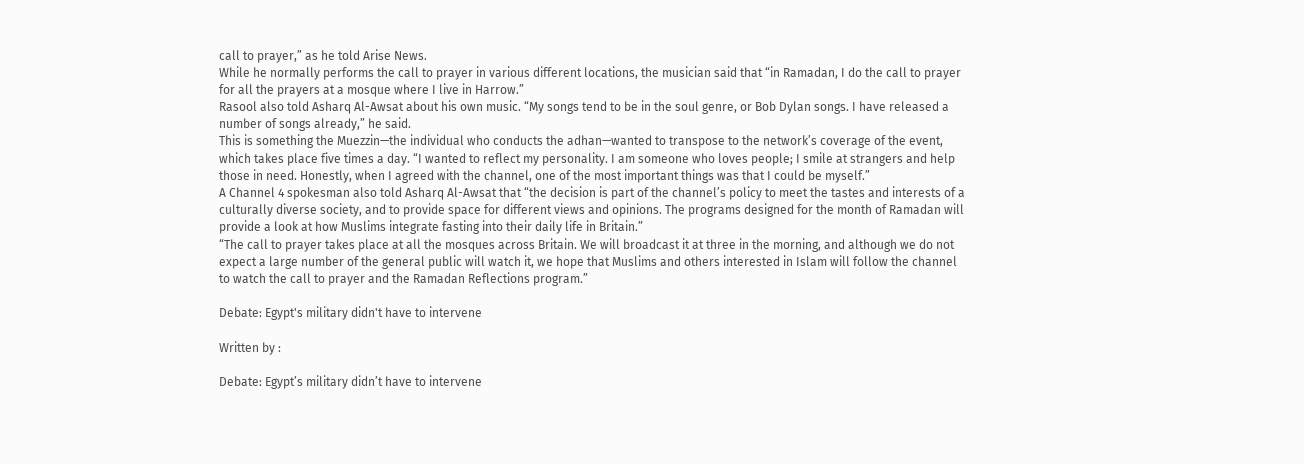call to prayer,” as he told Arise News.
While he normally performs the call to prayer in various different locations, the musician said that “in Ramadan, I do the call to prayer for all the prayers at a mosque where I live in Harrow.”
Rasool also told Asharq Al-Awsat about his own music. “My songs tend to be in the soul genre, or Bob Dylan songs. I have released a number of songs already,” he said.
This is something the Muezzin—the individual who conducts the adhan—wanted to transpose to the network’s coverage of the event, which takes place five times a day. “I wanted to reflect my personality. I am someone who loves people; I smile at strangers and help those in need. Honestly, when I agreed with the channel, one of the most important things was that I could be myself.”
A Channel 4 spokesman also told Asharq Al-Awsat that “the decision is part of the channel’s policy to meet the tastes and interests of a culturally diverse society, and to provide space for different views and opinions. The programs designed for the month of Ramadan will provide a look at how Muslims integrate fasting into their daily life in Britain.”
“The call to prayer takes place at all the mosques across Britain. We will broadcast it at three in the morning, and although we do not expect a large number of the general public will watch it, we hope that Muslims and others interested in Islam will follow the channel to watch the call to prayer and the Ramadan Reflections program.”

Debate: Egypt's military didn't have to intervene

Written by :

Debate: Egypt’s military didn’t have to intervene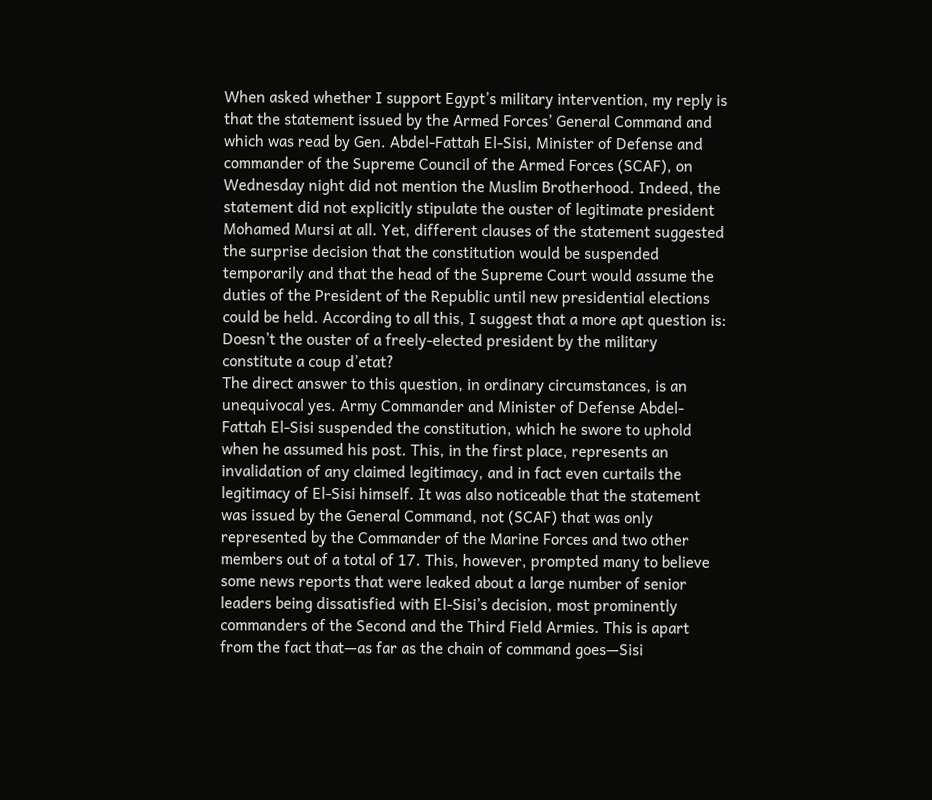When asked whether I support Egypt’s military intervention, my reply is that the statement issued by the Armed Forces’ General Command and which was read by Gen. Abdel-Fattah El-Sisi, Minister of Defense and commander of the Supreme Council of the Armed Forces (SCAF), on Wednesday night did not mention the Muslim Brotherhood. Indeed, the statement did not explicitly stipulate the ouster of legitimate president Mohamed Mursi at all. Yet, different clauses of the statement suggested the surprise decision that the constitution would be suspended temporarily and that the head of the Supreme Court would assume the duties of the President of the Republic until new presidential elections could be held. According to all this, I suggest that a more apt question is: Doesn’t the ouster of a freely-elected president by the military constitute a coup d’etat?
The direct answer to this question, in ordinary circumstances, is an unequivocal yes. Army Commander and Minister of Defense Abdel-Fattah El-Sisi suspended the constitution, which he swore to uphold when he assumed his post. This, in the first place, represents an invalidation of any claimed legitimacy, and in fact even curtails the legitimacy of El-Sisi himself. It was also noticeable that the statement was issued by the General Command, not (SCAF) that was only represented by the Commander of the Marine Forces and two other members out of a total of 17. This, however, prompted many to believe some news reports that were leaked about a large number of senior leaders being dissatisfied with El-Sisi’s decision, most prominently commanders of the Second and the Third Field Armies. This is apart from the fact that—as far as the chain of command goes—Sisi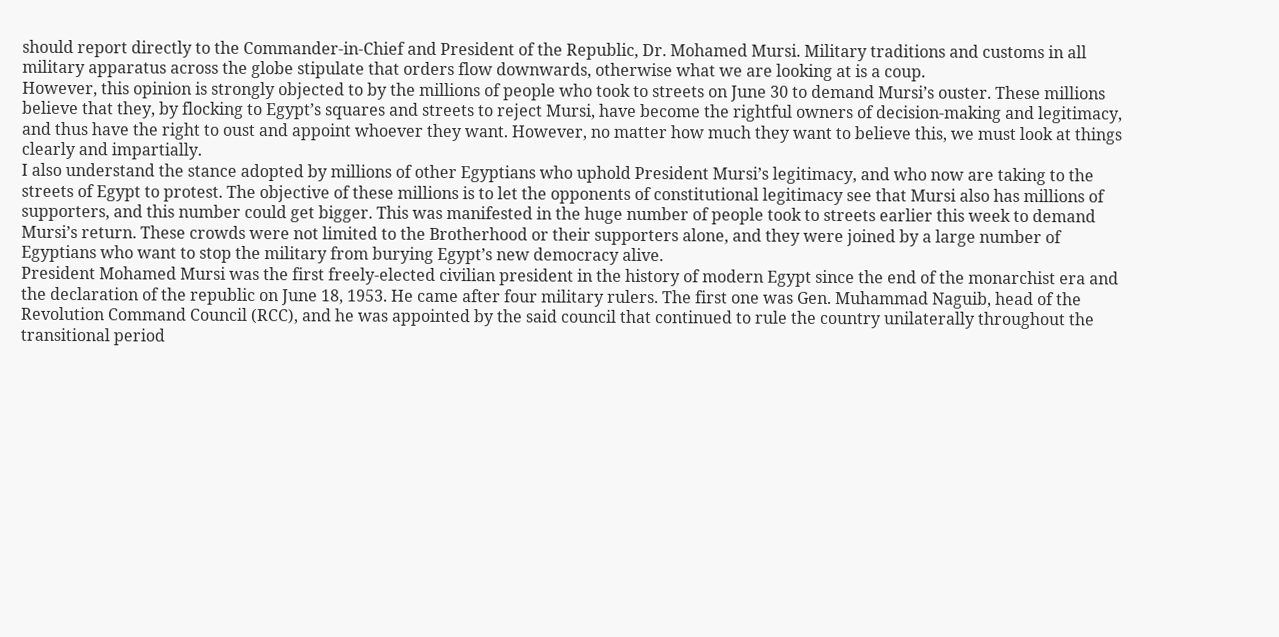should report directly to the Commander-in-Chief and President of the Republic, Dr. Mohamed Mursi. Military traditions and customs in all military apparatus across the globe stipulate that orders flow downwards, otherwise what we are looking at is a coup.
However, this opinion is strongly objected to by the millions of people who took to streets on June 30 to demand Mursi’s ouster. These millions believe that they, by flocking to Egypt’s squares and streets to reject Mursi, have become the rightful owners of decision-making and legitimacy, and thus have the right to oust and appoint whoever they want. However, no matter how much they want to believe this, we must look at things clearly and impartially.
I also understand the stance adopted by millions of other Egyptians who uphold President Mursi’s legitimacy, and who now are taking to the streets of Egypt to protest. The objective of these millions is to let the opponents of constitutional legitimacy see that Mursi also has millions of supporters, and this number could get bigger. This was manifested in the huge number of people took to streets earlier this week to demand Mursi’s return. These crowds were not limited to the Brotherhood or their supporters alone, and they were joined by a large number of Egyptians who want to stop the military from burying Egypt’s new democracy alive.
President Mohamed Mursi was the first freely-elected civilian president in the history of modern Egypt since the end of the monarchist era and the declaration of the republic on June 18, 1953. He came after four military rulers. The first one was Gen. Muhammad Naguib, head of the Revolution Command Council (RCC), and he was appointed by the said council that continued to rule the country unilaterally throughout the transitional period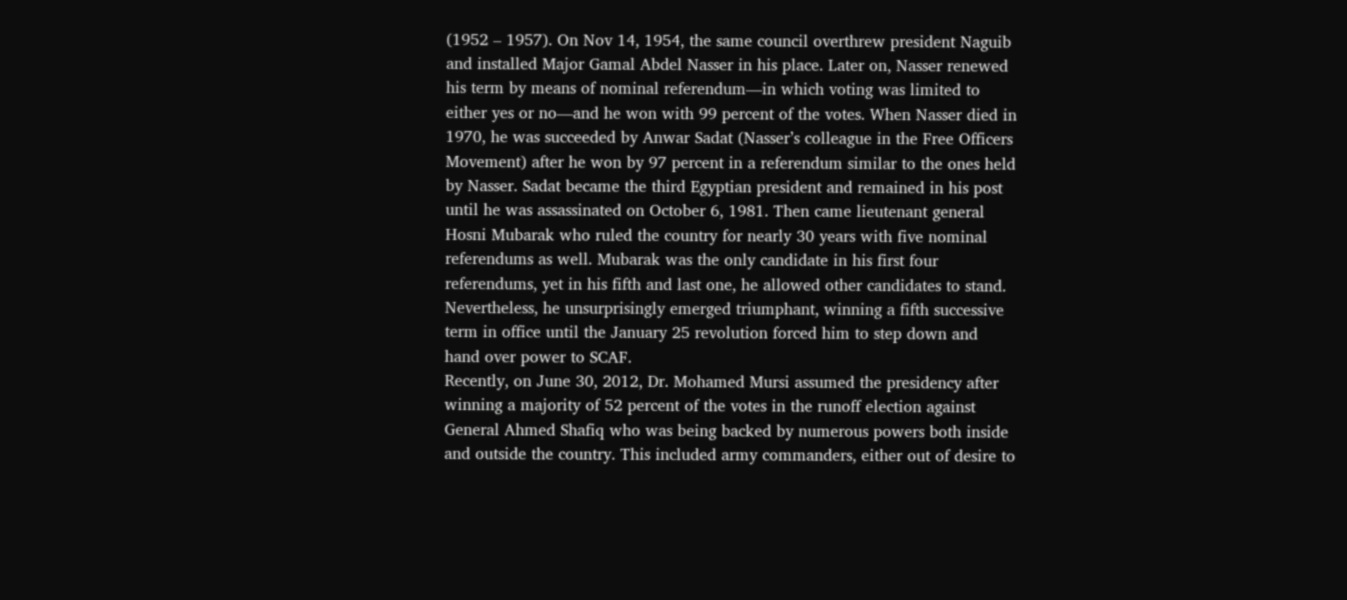(1952 – 1957). On Nov 14, 1954, the same council overthrew president Naguib and installed Major Gamal Abdel Nasser in his place. Later on, Nasser renewed his term by means of nominal referendum—in which voting was limited to either yes or no—and he won with 99 percent of the votes. When Nasser died in 1970, he was succeeded by Anwar Sadat (Nasser’s colleague in the Free Officers Movement) after he won by 97 percent in a referendum similar to the ones held by Nasser. Sadat became the third Egyptian president and remained in his post until he was assassinated on October 6, 1981. Then came lieutenant general Hosni Mubarak who ruled the country for nearly 30 years with five nominal referendums as well. Mubarak was the only candidate in his first four referendums, yet in his fifth and last one, he allowed other candidates to stand. Nevertheless, he unsurprisingly emerged triumphant, winning a fifth successive term in office until the January 25 revolution forced him to step down and hand over power to SCAF.
Recently, on June 30, 2012, Dr. Mohamed Mursi assumed the presidency after winning a majority of 52 percent of the votes in the runoff election against General Ahmed Shafiq who was being backed by numerous powers both inside and outside the country. This included army commanders, either out of desire to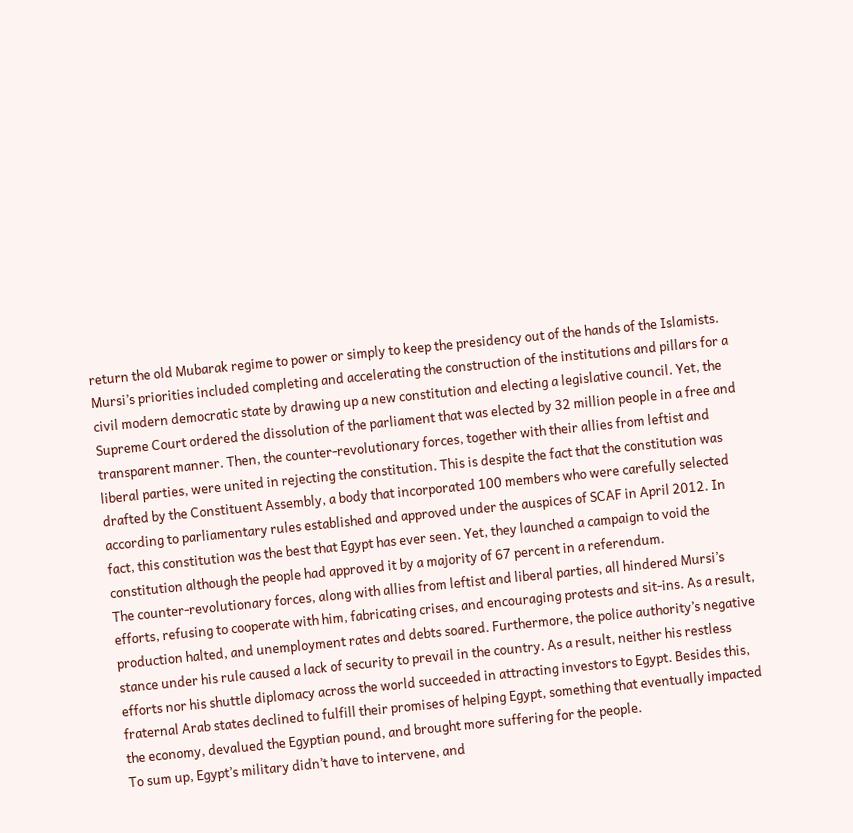return the old Mubarak regime to power or simply to keep the presidency out of the hands of the Islamists.
Mursi’s priorities included completing and accelerating the construction of the institutions and pillars for a civil modern democratic state by drawing up a new constitution and electing a legislative council. Yet, the Supreme Court ordered the dissolution of the parliament that was elected by 32 million people in a free and transparent manner. Then, the counter-revolutionary forces, together with their allies from leftist and liberal parties, were united in rejecting the constitution. This is despite the fact that the constitution was drafted by the Constituent Assembly, a body that incorporated 100 members who were carefully selected according to parliamentary rules established and approved under the auspices of SCAF in April 2012. In fact, this constitution was the best that Egypt has ever seen. Yet, they launched a campaign to void the constitution although the people had approved it by a majority of 67 percent in a referendum.
The counter-revolutionary forces, along with allies from leftist and liberal parties, all hindered Mursi’s efforts, refusing to cooperate with him, fabricating crises, and encouraging protests and sit-ins. As a result, production halted, and unemployment rates and debts soared. Furthermore, the police authority’s negative stance under his rule caused a lack of security to prevail in the country. As a result, neither his restless efforts nor his shuttle diplomacy across the world succeeded in attracting investors to Egypt. Besides this, fraternal Arab states declined to fulfill their promises of helping Egypt, something that eventually impacted the economy, devalued the Egyptian pound, and brought more suffering for the people.
To sum up, Egypt’s military didn’t have to intervene, and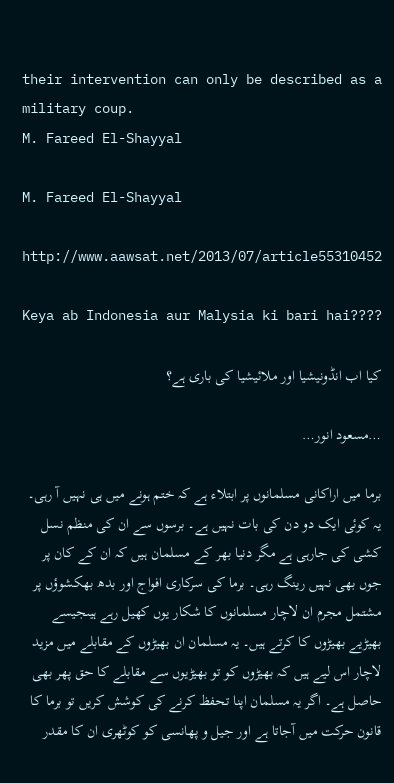their intervention can only be described as a military coup.
M. Fareed El-Shayyal

M. Fareed El-Shayyal

http://www.aawsat.net/2013/07/article55310452

Keya ab Indonesia aur Malysia ki bari hai????

کیا اب انڈونیشیا اور ملائیشیا کی باری ہے؟

…مسعود انور…

برما میں اراکانی مسلمانوں پر ابتلاء ہے کہ ختم ہونے میں ہی نہیں آ رہی۔ یہ کوئی ایک دو دن کی بات نہیں ہے۔ برسوں سے ان کی منظم نسل کشی کی جارہی ہے مگر دنیا بھر کے مسلمان ہیں کہ ان کے کان پر جوں بھی نہیں رینگ رہی۔ برما کی سرکاری افواج اور بدھ بھکشوؤں پر مشتمل مجرم ان لاچار مسلمانوں کا شکار یوں کھیل رہے ہیںجیسے بھیڑیے بھیڑوں کا کرتے ہیں۔ یہ مسلمان ان بھیڑوں کے مقابلے میں مزید لاچار اس لیے ہیں کہ بھیڑوں کو تو بھیڑیوں سے مقابلے کا حق پھر بھی حاصل ہے۔ اگر یہ مسلمان اپنا تحفظ کرنے کی کوشش کریں تو برما کا قانون حرکت میں آجاتا ہے اور جیل و پھانسی کو کوٹھری ان کا مقدر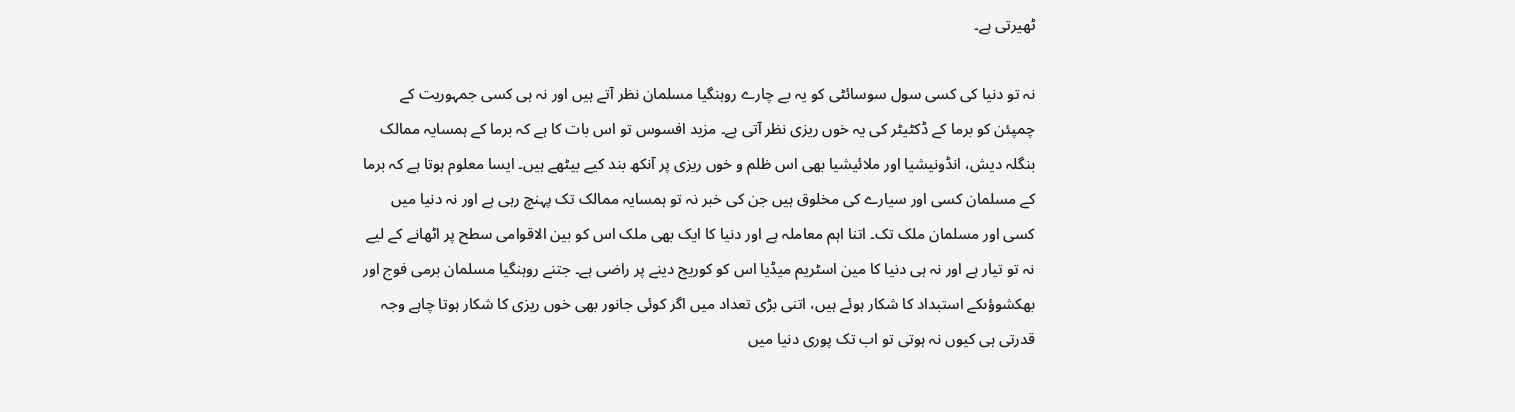ٹھیرتی ہے۔

نہ تو دنیا کی کسی سول سوسائٹی کو یہ بے چارے روہنگیا مسلمان نظر آتے ہیں اور نہ ہی کسی جمہوریت کے چمپئن کو برما کے ڈکٹیٹر کی یہ خوں ریزی نظر آتی ہے۔ مزید افسوس تو اس بات کا ہے کہ برما کے ہمسایہ ممالک بنگلہ دیش، انڈونیشیا اور ملائیشیا بھی اس ظلم و خوں ریزی پر آنکھ بند کیے بیٹھے ہیں۔ ایسا معلوم ہوتا ہے کہ برما کے مسلمان کسی اور سیارے کی مخلوق ہیں جن کی خبر نہ تو ہمسایہ ممالک تک پہنچ رہی ہے اور نہ دنیا میں کسی اور مسلمان ملک تک۔ اتنا اہم معاملہ ہے اور دنیا کا ایک بھی ملک اس کو بین الاقوامی سطح پر اٹھانے کے لیے نہ تو تیار ہے اور نہ ہی دنیا کا مین اسٹریم میڈیا اس کو کوریج دینے پر راضی ہے۔ جتنے روہنگیا مسلمان برمی فوج اور بھکشوؤںکے استبداد کا شکار ہوئے ہیں، اتنی بڑی تعداد میں اگر کوئی جانور بھی خوں ریزی کا شکار ہوتا چاہے وجہ قدرتی ہی کیوں نہ ہوتی تو اب تک پوری دنیا میں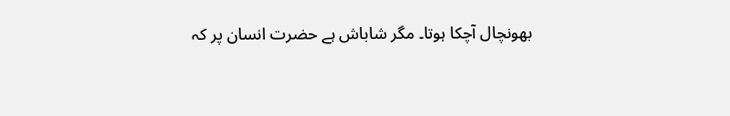بھونچال آچکا ہوتا۔ مگر شاباش ہے حضرت انسان پر کہ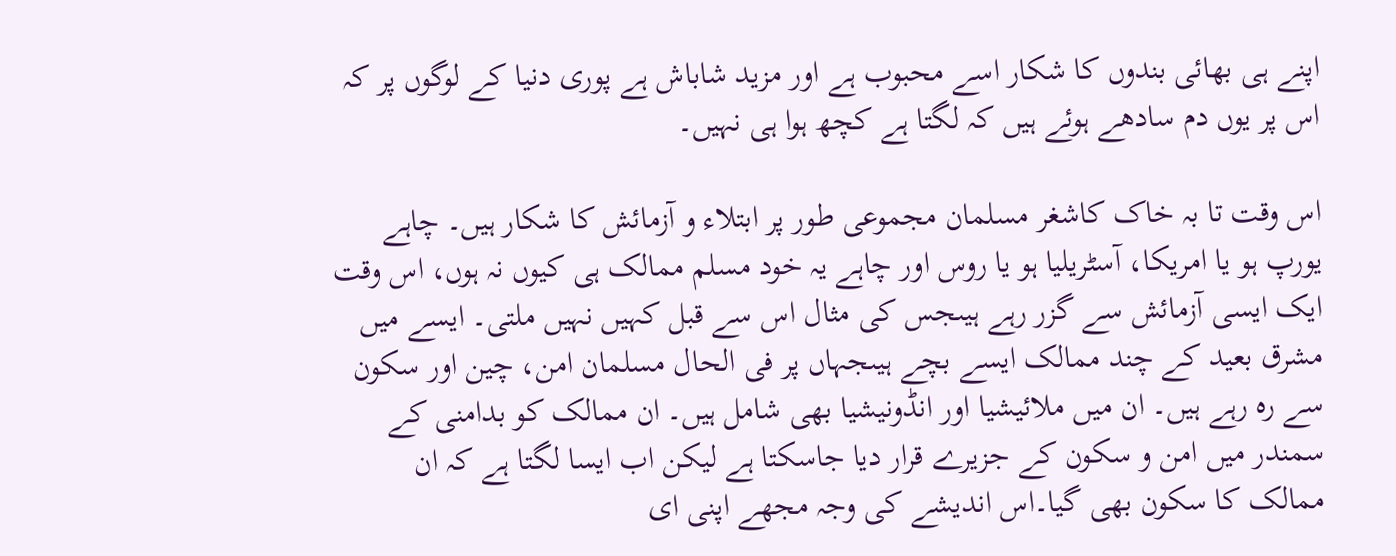اپنے ہی بھائی بندوں کا شکار اسے محبوب ہے اور مزید شاباش ہے پوری دنیا کے لوگوں پر کہ اس پر یوں دم سادھے ہوئے ہیں کہ لگتا ہے کچھ ہوا ہی نہیں۔

اس وقت تا بہ خاک کاشغر مسلمان مجموعی طور پر ابتلاء و آزمائش کا شکار ہیں۔ چاہے یورپ ہو یا امریکا، آسٹریلیا ہو یا روس اور چاہے یہ خود مسلم ممالک ہی کیوں نہ ہوں، اس وقت ایک ایسی آزمائش سے گزر رہے ہیںجس کی مثال اس سے قبل کہیں نہیں ملتی۔ ایسے میں مشرق بعید کے چند ممالک ایسے بچے ہیںجہاں پر فی الحال مسلمان امن، چین اور سکون سے رہ رہے ہیں۔ ان میں ملائیشیا اور انڈونیشیا بھی شامل ہیں۔ ان ممالک کو بدامنی کے سمندر میں امن و سکون کے جزیرے قرار دیا جاسکتا ہے لیکن اب ایسا لگتا ہے کہ ان ممالک کا سکون بھی گیا۔اس اندیشے کی وجہ مجھے اپنی ای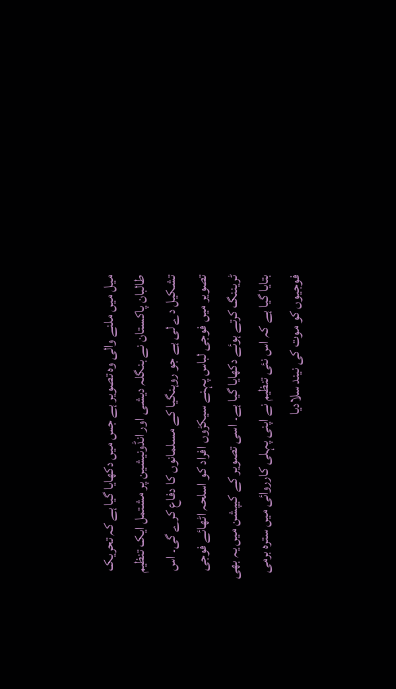میل میں ملنے والی وہ تصویر ہے جس میں دکھایا گیا ہے کہ تحریک طالبان پاکستان نے بنگلہ دیشی اور انڈونیشین پر مشتمل ایک تنظیم تشکیل دے لی ہے جو روہنگیا کے مسلمانوں کا دفاع کرے گی۔ اس تصویر میں فوجی لباس پہنے سیکڑوں افراد کو اسلحہ اٹھائے فوجی ٹریننگ کرتے ہوئے دکھایا گیا ہے۔ اسی تصویر کے کیپشن میں یہ بھی بتایا گیا ہے کہ اس نئی تنظیم نے اپنی پہلی کارروائی میں سترہ برمی فوجیوں کو موت کی نیند سلادیا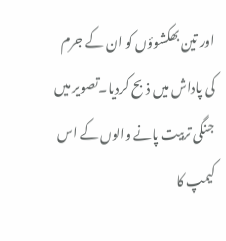اور تین بھکشوؤں کو ان کے جرم کی پاداش میں ذبح کردیا۔تصویر میں جنگی تربیت پانے والوں کے اس کیمپ کا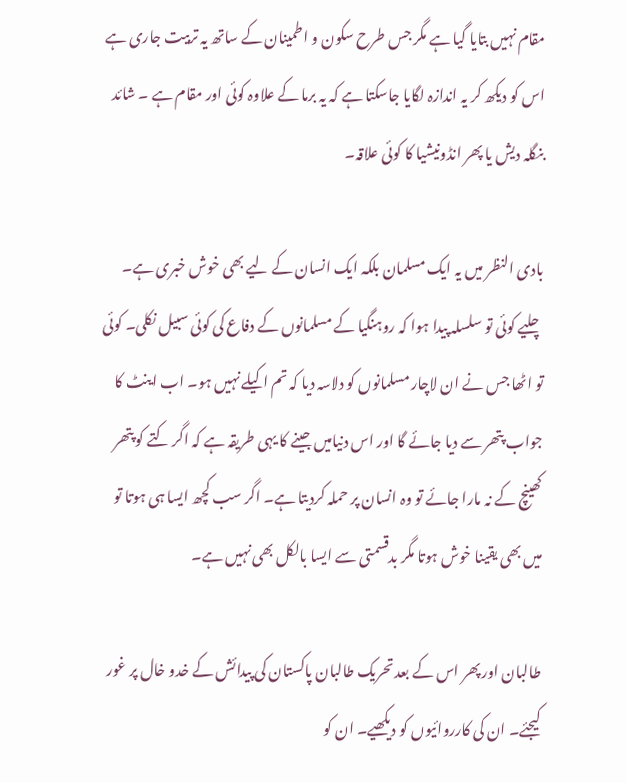مقام نہیں بتایا گیا ہے مگر جس طرح سکون و اطمینان کے ساتھ یہ تربیت جاری ہے اس کو دیکھ کر یہ اندازہ لگایا جاسکتا ہے کہ یہ برما کے علاوہ کوئی اور مقام ہے ۔ شائد بنگلہ دیش یا پھر انڈونیشیا کا کوئی علاقہ۔

بادی النظر میں یہ ایک مسلمان بلکہ ایک انسان کے لیے بھی خوش خبری ہے۔ چلیے کوئی تو سلسلہ پیدا ہوا کہ روہنگیا کے مسلمانوں کے دفاع کی کوئی سبیل نکلی۔ کوئی تو اٹھا جس نے ان لاچار مسلمانوں کو دلاسہ دیا کہ تم اکیلے نہیں ہو۔ اب اینٹ کا جواب پتھر سے دیا جائے گا اور اس دنیامیں جینے کا یہی طریقہ ہے کہ اگر کتے کو پتھر کھینچ کے نہ مارا جائے تو وہ انسان پر حملہ کردیتا ہے۔ اگر سب کچھ ایسا ہی ہوتا تو میں بھی یقینا خوش ہوتا مگر بدقسمتی سے ایسا بالکل بھی نہیں ہے۔

طالبان اور پھر اس کے بعد تحریک طالبان پاکستان کی پیدائش کے خدو خال پر غور کیجئے۔ ان کی کارروائیوں کو دیکھیے۔ ان کو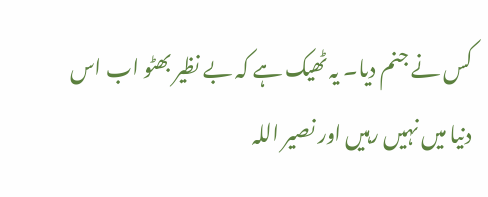کس نے جنم دیا۔ یہ ٹھیک ہے کہ بے نظیر بھٹو اب اس دنیا میں نہیں رہیں اور نصیر اللہ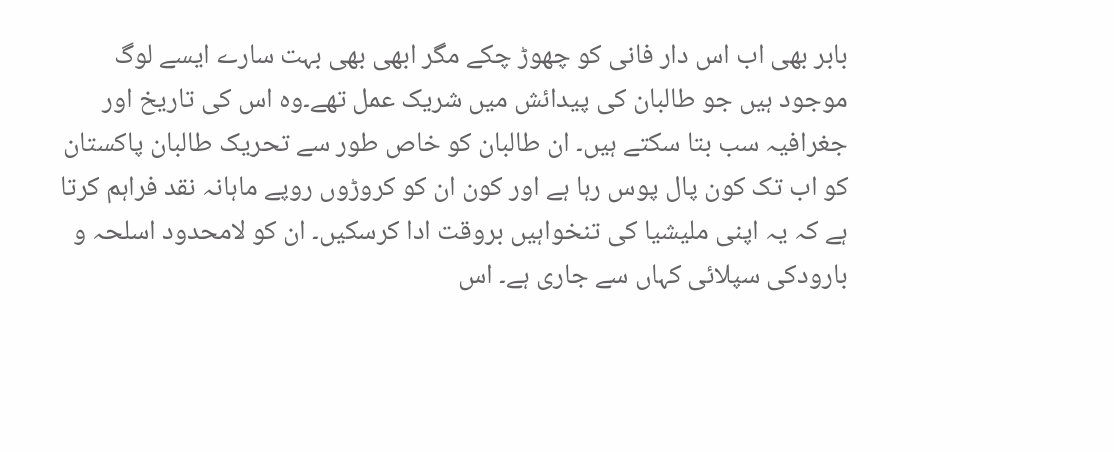بابر بھی اب اس دار فانی کو چھوڑ چکے مگر ابھی بھی بہت سارے ایسے لوگ موجود ہیں جو طالبان کی پیدائش میں شریک عمل تھے۔وہ اس کی تاریخ اور جغرافیہ سب بتا سکتے ہیں۔ ان طالبان کو خاص طور سے تحریک طالبان پاکستان کو اب تک کون پال پوس رہا ہے اور کون ان کو کروڑوں روپے ماہانہ نقد فراہم کرتا ہے کہ یہ اپنی ملیشیا کی تنخواہیں بروقت ادا کرسکیں۔ ان کو لامحدود اسلحہ و بارودکی سپلائی کہاں سے جاری ہے۔ اس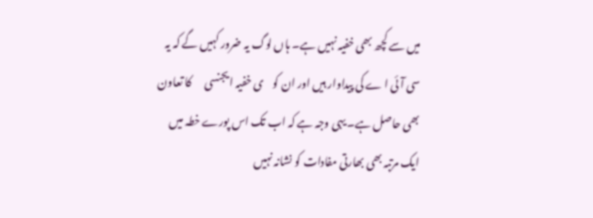میں سے کچھ بھی خفیہ نہیں ہے۔ ہاں لوگ یہ ضرور کہیں گے کہ یہ سی آئی ا ے کی پیداوار ہیں اور ان کو    ی خفیہ ایجنسی      کا تعاون بھی حاصل ہے۔ یہی وجہ ہے کہ اب تک اس پورے خطہ میں ایک مرتبہ بھی بھارتی مفادات کو نشانہ نہیں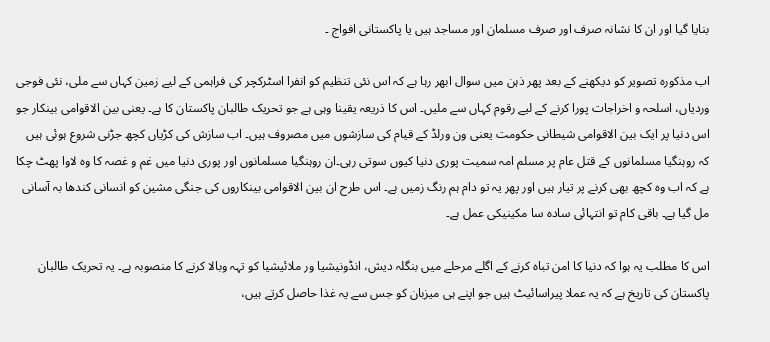بنایا گیا اور ان کا نشانہ صرف اور صرف مسلمان اور مساجد ہیں یا پاکستانی افواج ۔

اب مذکورہ تصویر کو دیکھنے کے بعد پھر ذہن میں سوال ابھر رہا ہے کہ اس نئی تنظیم کو انفرا اسٹرکچر کی فراہمی کے لیے زمین کہاں سے ملی، نئی فوجی وردیاں، اسلحہ و اخراجات پورا کرنے کے لیے رقوم کہاں سے ملیں۔ اس کا ذریعہ یقینا وہی ہے جو تحریک طالبان پاکستان کا ہے۔ یعنی بین الاقوامی بینکار جو اس دنیا پر ایک بین الاقوامی شیطانی حکومت یعنی ون ورلڈ کے قیام کی سازشوں میں مصروف ہیں۔ اب سازش کی کڑیاں کچھ جڑنی شروع ہوئی ہیں کہ روہنگیا مسلمانوں کے قتل عام پر مسلم امہ سمیت پوری دنیا کیوں سوتی رہی۔ان روہنگیا مسلمانوں اور پوری دنیا میں غم و غصہ کا وہ لاوا پھٹ چکا ہے کہ اب وہ کچھ بھی کرنے پر تیار ہیں اور پھر یہ تو دام ہم رنگ زمیں ہے۔ اس طرح ان بین الاقوامی بینکاروں کی جنگی مشین کو انسانی کندھا بہ آسانی مل گیا ہے۔ باقی کام تو انتہائی سادہ سا مکینیکی عمل ہے۔

اس کا مطلب یہ ہوا کہ دنیا کا امن تباہ کرنے کے اگلے مرحلے میں بنگلہ دیش، انڈونیشیا ور ملائیشیا کو تہہ وبالا کرنے کا منصوبہ ہے۔ یہ تحریک طالبان پاکستان کی تاریخ ہے کہ یہ عملا پیراسائیٹ ہیں جو اپنے ہی میزبان کو جس سے یہ غذا حاصل کرتے ہیں،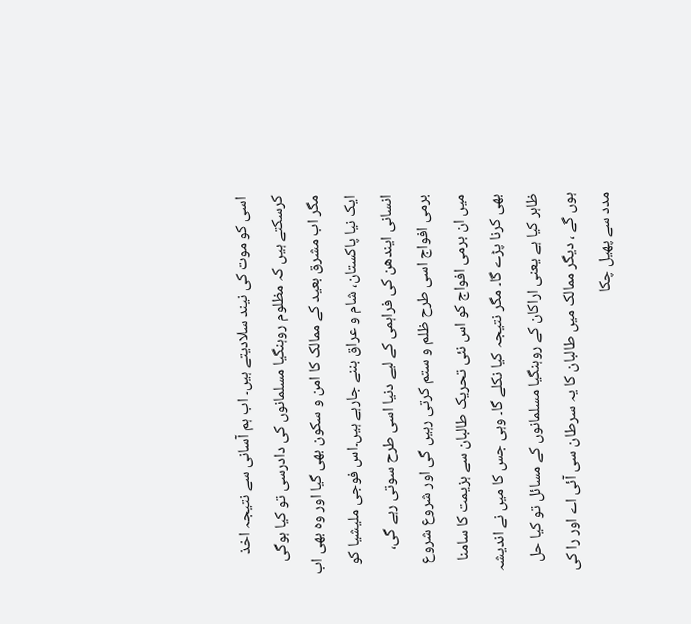اسی کو موت کی نیند سلادیتے ہیں۔ اب ہم آسانی سے نتیجہ اخذ کرسکتے ہیں کہ مظلوم روہنگیا مسلمانوں کی دادرسی تو کیا ہوگی مگر اب مشرق بعید کے ممالک کا امن و سکون بھی گیا اور وہ بھی اب ایک نیا پاکستان، شام و عراق بننے جارہے ہیں۔اس فوجی ملیشیا کو انسانی ایندھن کی فراہمی کے لیے دنیا اسی طرح سوتی رہے گی، برمی افواج اسی طرح ظلم و ستم کرتی رہیں گی اور شروع شروع میں ان برمی افواج کو اس نئی تحریک طالبان سے ہزیمت کا سامنا بھی کرنا پڑے گا۔ مگر نتیجہ کیا نکلے گا۔ وہی جس کا میں نے اندیشہ ظاہر کیا ہے یعنی اراکان کے روہنگیا مسلمانوں کے مسائل تو کیا حل ہوں گے ، دیگر ممالک میں طالبان کا یہ سرطان سی آئی اے اور را کی مدد سے پھیل چکا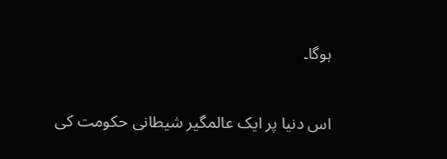ہوگا۔

اس دنیا پر ایک عالمگیر شیطانی حکومت کی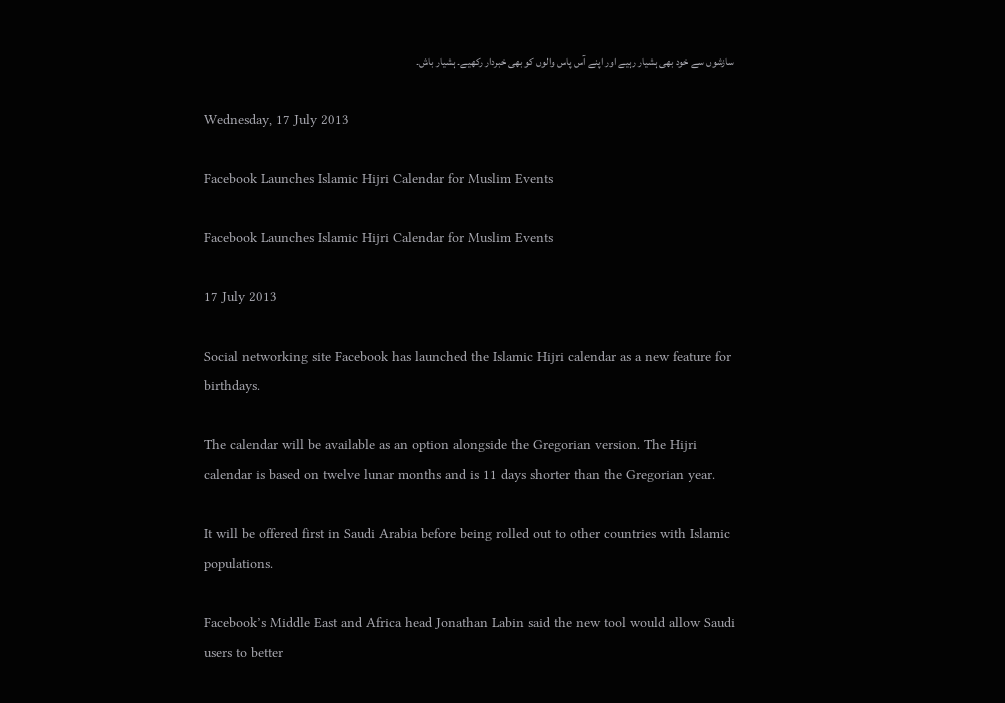سازشوں سے خود بھی ہشیار رہیے اور اپنے آس پاس والوں کو بھی خبردار رکھیے۔ ہشیار باش۔

Wednesday, 17 July 2013

Facebook Launches Islamic Hijri Calendar for Muslim Events

Facebook Launches Islamic Hijri Calendar for Muslim Events

17 July 2013

Social networking site Facebook has launched the Islamic Hijri calendar as a new feature for birthdays.

The calendar will be available as an option alongside the Gregorian version. The Hijri calendar is based on twelve lunar months and is 11 days shorter than the Gregorian year.

It will be offered first in Saudi Arabia before being rolled out to other countries with Islamic populations.

Facebook’s Middle East and Africa head Jonathan Labin said the new tool would allow Saudi users to better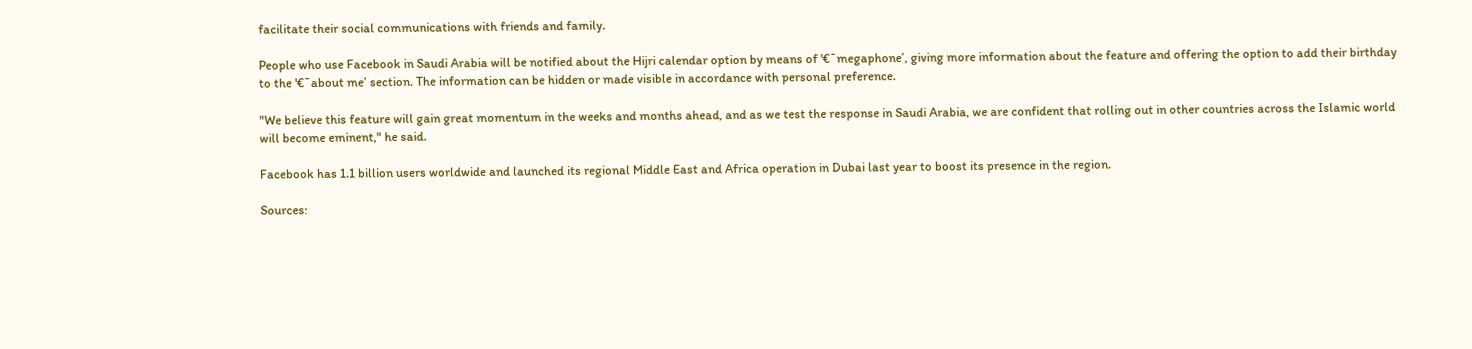facilitate their social communications with friends and family.

People who use Facebook in Saudi Arabia will be notified about the Hijri calendar option by means of '€˜megaphone’, giving more information about the feature and offering the option to add their birthday to the '€˜about me’ section. The information can be hidden or made visible in accordance with personal preference.

"We believe this feature will gain great momentum in the weeks and months ahead, and as we test the response in Saudi Arabia, we are confident that rolling out in other countries across the Islamic world will become eminent," he said.

Facebook has 1.1 billion users worldwide and launched its regional Middle East and Africa operation in Dubai last year to boost its presence in the region.

Sources: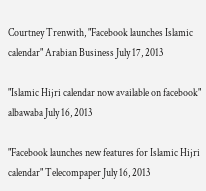Courtney Trenwith, "Facebook launches Islamic calendar" Arabian Business July 17, 2013

"Islamic Hijri calendar now available on facebook" albawaba July 16, 2013

"Facebook launches new features for Islamic Hijri calendar" Telecompaper July 16, 2013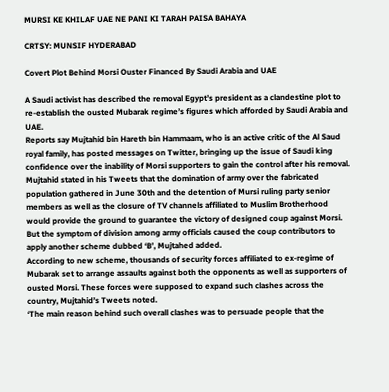MURSI KE KHILAF UAE NE PANI KI TARAH PAISA BAHAYA

CRTSY: MUNSIF HYDERABAD

Covert Plot Behind Morsi Ouster Financed By Saudi Arabia and UAE

A Saudi activist has described the removal Egypt’s president as a clandestine plot to re-establish the ousted Mubarak regime’s figures which afforded by Saudi Arabia and UAE.
Reports say Mujtahid bin Hareth bin Hammaam, who is an active critic of the Al Saud royal family, has posted messages on Twitter, bringing up the issue of Saudi king confidence over the inability of Morsi supporters to gain the control after his removal.
Mujtahid stated in his Tweets that the domination of army over the fabricated population gathered in June 30th and the detention of Mursi ruling party senior members as well as the closure of TV channels affiliated to Muslim Brotherhood would provide the ground to guarantee the victory of designed coup against Morsi.
But the symptom of division among army officials caused the coup contributors to apply another scheme dubbed ‘B’, Mujtahed added.
According to new scheme, thousands of security forces affiliated to ex-regime of Mubarak set to arrange assaults against both the opponents as well as supporters of ousted Morsi. These forces were supposed to expand such clashes across the country, Mujtahid’s Tweets noted.
‘The main reason behind such overall clashes was to persuade people that the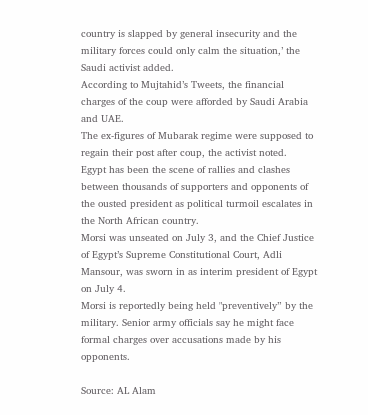country is slapped by general insecurity and the military forces could only calm the situation,’ the Saudi activist added.
According to Mujtahid’s Tweets, the financial charges of the coup were afforded by Saudi Arabia and UAE.
The ex-figures of Mubarak regime were supposed to regain their post after coup, the activist noted.
Egypt has been the scene of rallies and clashes between thousands of supporters and opponents of the ousted president as political turmoil escalates in the North African country.
Morsi was unseated on July 3, and the Chief Justice of Egypt’s Supreme Constitutional Court, Adli Mansour, was sworn in as interim president of Egypt on July 4.
Morsi is reportedly being held "preventively” by the military. Senior army officials say he might face formal charges over accusations made by his opponents.

Source: AL Alam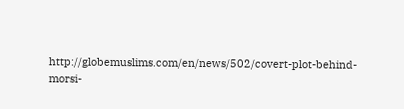http://globemuslims.com/en/news/502/covert-plot-behind-morsi-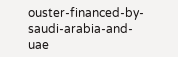ouster-financed-by-saudi-arabia-and-uae